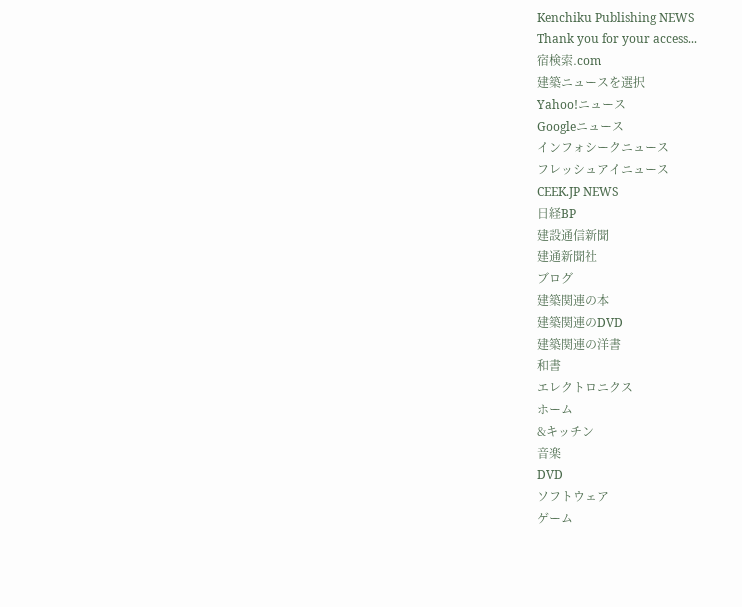Kenchiku Publishing NEWS
Thank you for your access...
宿検索.com
建築ニュースを選択
Yahoo!ニュース
Googleニュース
インフォシークニュース
フレッシュアイニュース
CEEK.JP NEWS
日経BP
建設通信新聞
建通新聞社
ブログ
建築関連の本
建築関連のDVD
建築関連の洋書
和書
エレクトロニクス
ホーム
&キッチン
音楽
DVD
ソフトウェア
ゲーム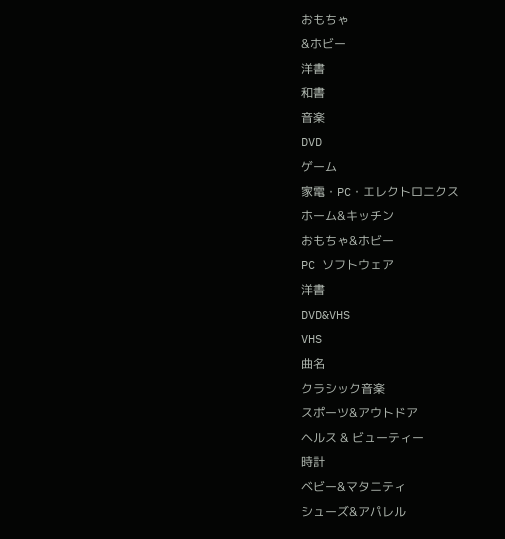おもちゃ
&ホビー
洋書
和書
音楽
DVD
ゲーム
家電・PC・エレクトロニクス
ホーム&キッチン
おもちゃ&ホビー
PC ソフトウェア
洋書
DVD&VHS
VHS
曲名
クラシック音楽
スポーツ&アウトドア
ヘルス & ビューティー
時計
ベビー&マタニティ
シューズ&アパレル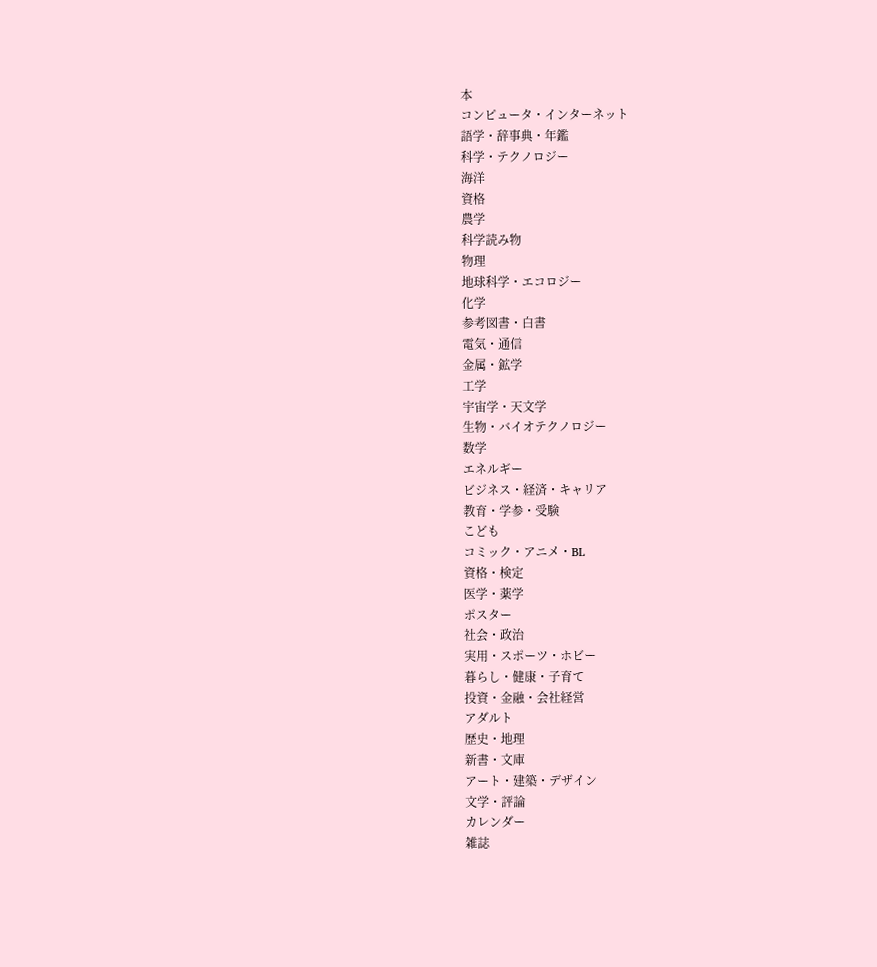本
コンピュータ・インターネット
語学・辞事典・年鑑
科学・テクノロジー
海洋
資格
農学
科学読み物
物理
地球科学・エコロジー
化学
参考図書・白書
電気・通信
金属・鉱学
工学
宇宙学・天文学
生物・バイオテクノロジー
数学
エネルギー
ビジネス・経済・キャリア
教育・学参・受験
こども
コミック・アニメ・BL
資格・検定
医学・薬学
ポスター
社会・政治
実用・スポーツ・ホビー
暮らし・健康・子育て
投資・金融・会社経営
アダルト
歴史・地理
新書・文庫
アート・建築・デザイン
文学・評論
カレンダー
雑誌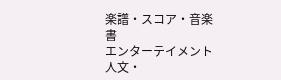楽譜・スコア・音楽書
エンターテイメント
人文・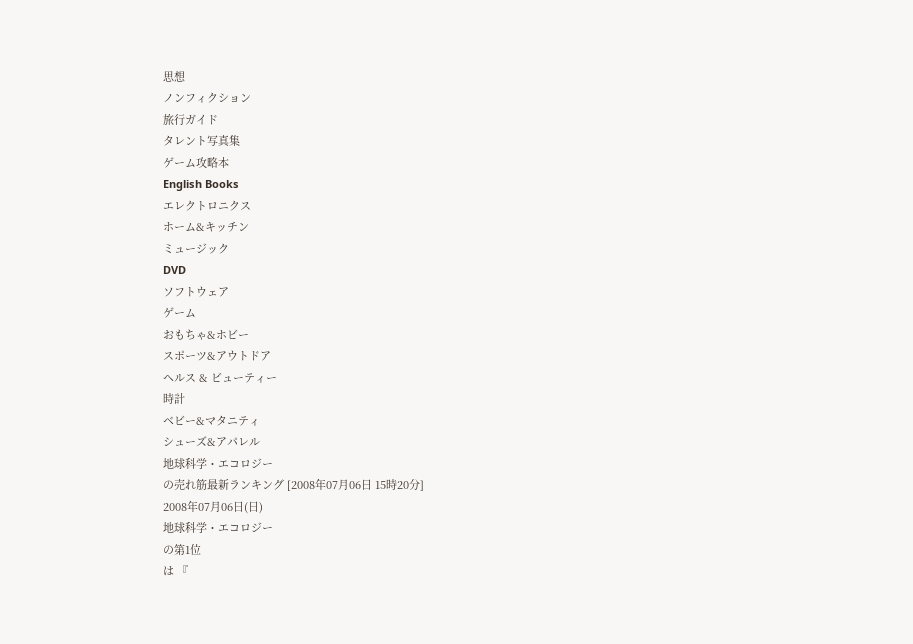思想
ノンフィクション
旅行ガイド
タレント写真集
ゲーム攻略本
English Books
エレクトロニクス
ホーム&キッチン
ミュージック
DVD
ソフトウェア
ゲーム
おもちゃ&ホビー
スポーツ&アウトドア
ヘルス & ビューティー
時計
ベビー&マタニティ
シューズ&アパレル
地球科学・エコロジー
の売れ筋最新ランキング [2008年07月06日 15時20分]
2008年07月06日(日)
地球科学・エコロジー
の第1位
は 『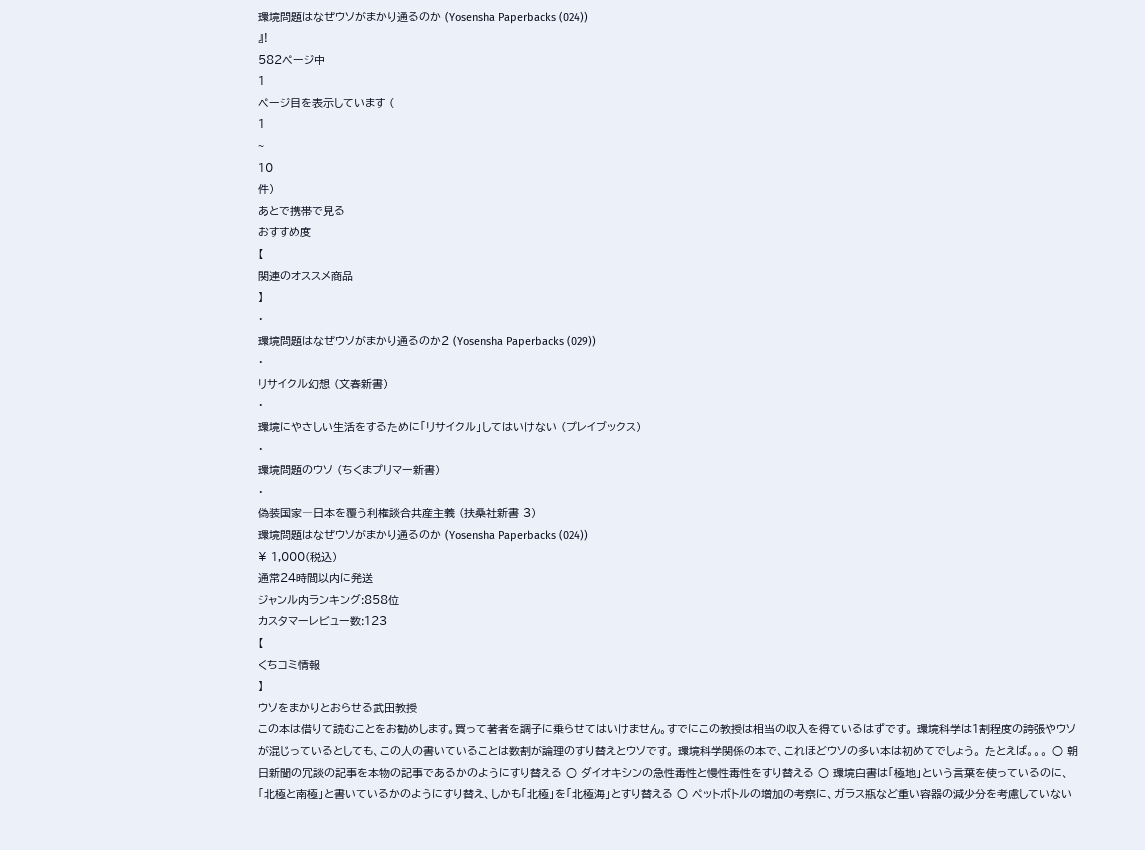環境問題はなぜウソがまかり通るのか (Yosensha Paperbacks (024))
』!
582ページ中
1
ページ目を表示しています (
1
~
10
件)
あとで携帯で見る
おすすめ度
【
関連のオススメ商品
】
・
環境問題はなぜウソがまかり通るのか2 (Yosensha Paperbacks (029))
・
リサイクル幻想 (文春新書)
・
環境にやさしい生活をするために「リサイクル」してはいけない (プレイブックス)
・
環境問題のウソ (ちくまプリマー新書)
・
偽装国家―日本を覆う利権談合共産主義 (扶桑社新書 3)
環境問題はなぜウソがまかり通るのか (Yosensha Paperbacks (024))
¥ 1,000(税込)
通常24時間以内に発送
ジャンル内ランキング:858位
カスタマーレビュー数:123
【
くちコミ情報
】
ウソをまかりとおらせる武田教授
この本は借りて読むことをお勧めします。買って著者を調子に乗らせてはいけません。すでにこの教授は相当の収入を得ているはずです。 環境科学は1割程度の誇張やウソが混じっているとしても、この人の書いていることは数割が論理のすり替えとウソです。 環境科学関係の本で、これほどウソの多い本は初めてでしょう。 たとえば。。。 ○ 朝日新聞の冗談の記事を本物の記事であるかのようにすり替える ○ ダイオキシンの急性毒性と慢性毒性をすり替える ○ 環境白書は「極地」という言葉を使っているのに、「北極と南極」と書いているかのようにすり替え、しかも「北極」を「北極海」とすり替える ○ ペットボトルの増加の考察に、ガラス瓶など重い容器の減少分を考慮していない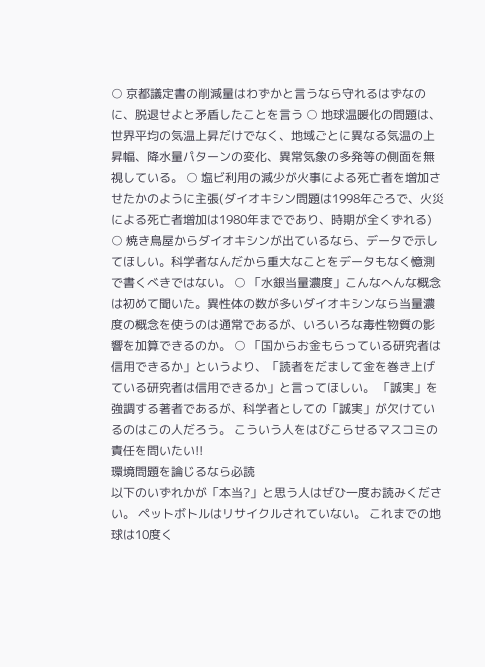○ 京都議定書の削減量はわずかと言うなら守れるはずなのに、脱退せよと矛盾したことを言う ○ 地球温暖化の問題は、世界平均の気温上昇だけでなく、地域ごとに異なる気温の上昇幅、降水量パターンの変化、異常気象の多発等の側面を無視している。 ○ 塩ビ利用の減少が火事による死亡者を増加させたかのように主張(ダイオキシン問題は1998年ごろで、火災による死亡者増加は1980年までであり、時期が全くずれる) ○ 焼き鳥屋からダイオキシンが出ているなら、データで示してほしい。科学者なんだから重大なことをデータもなく憶測で書くべきではない。 ○ 「水銀当量濃度」こんなへんな概念は初めて聞いた。異性体の数が多いダイオキシンなら当量濃度の概念を使うのは通常であるが、いろいろな毒性物質の影響を加算できるのか。 ○ 「国からお金もらっている研究者は信用できるか」というより、「読者をだまして金を巻き上げている研究者は信用できるか」と言ってほしい。 「誠実」を強調する著者であるが、科学者としての「誠実」が欠けているのはこの人だろう。 こういう人をはびこらせるマスコミの責任を問いたい!!
環境問題を論じるなら必読
以下のいずれかが「本当?」と思う人はぜひ一度お読みください。 ペットボトルはリサイクルされていない。 これまでの地球は10度く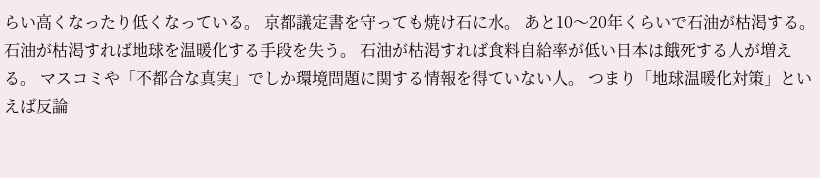らい高くなったり低くなっている。 京都議定書を守っても焼け石に水。 あと10〜20年くらいで石油が枯渇する。 石油が枯渇すれば地球を温暖化する手段を失う。 石油が枯渇すれば食料自給率が低い日本は餓死する人が増える。 マスコミや「不都合な真実」でしか環境問題に関する情報を得ていない人。 つまり「地球温暖化対策」といえば反論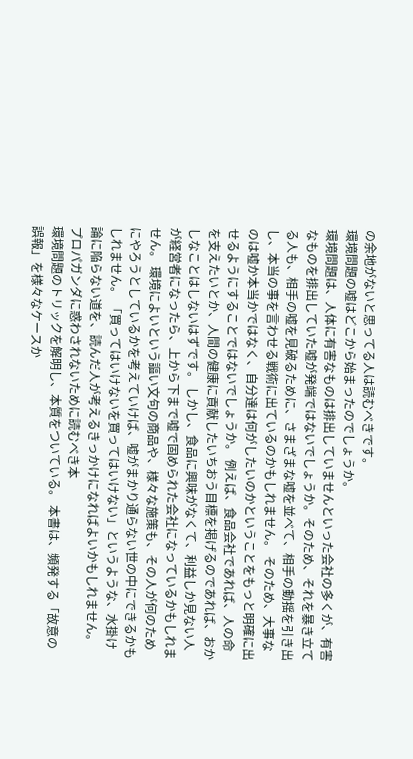の余地がないと思ってる人は読むべきです。
環境問題の嘘はどこから始まったのでしょうか。
環境問題は、人体に有害なものは排出していませんといった会社の多くが、有害なものを排出していた嘘が発端ではないでしょうか。そのため、それを暴き立てる人も、相手の嘘を見破るために、さまざまな嘘を並べて、相手の動揺を引き出し、本当の事を言わせる戦術に出ているのかもしれません。 そのため、大事なのは嘘か本当かではなく、自分達は何がしたいのかということをもっと明確に出せるようにすることではないでしょうか。 例えば、食品会社であれば、人の命を支えたいとか、人間の健康に貢献したいちおう目標を掲げるのであれば、おかしなことはしないはずです。 しかし、食品に興味がなくて、利益しか見ない人が経営者になったら、上から下まで嘘で固められた会社になっているかもしれません。 環境によいという謳い文句の商品や、様々な施策も、その人が何のためにやろうとしているかを考えていけば、嘘がまかり通らない世の中にできるかもしれません。 「買ってはいけないを買ってはいけない」というような、水掛け論に陥らない道を、読んだ人が考えるきっかけになればよいかもしれません。
プロパガンダに惑わされないために読むべき本
環境問題のトリックを解明し、本質をついている。 本書は、頻発する「故意の誤報」を様々なケースか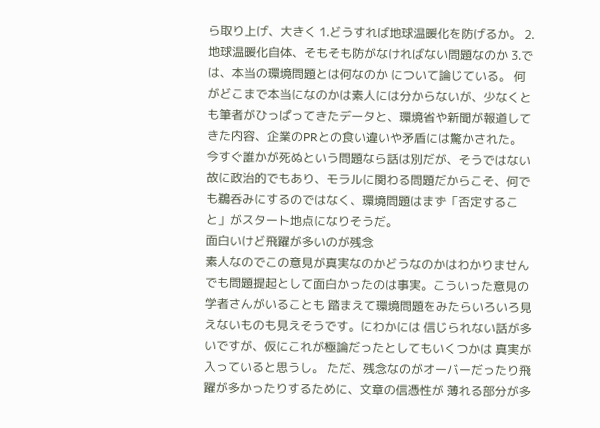ら取り上げ、大きく 1.どうすれば地球温暖化を防げるか。 2.地球温暖化自体、そもそも防がなければない問題なのか 3.では、本当の環境問題とは何なのか について論じている。 何がどこまで本当になのかは素人には分からないが、少なくとも筆者がひっぱってきたデータと、環境省や新聞が報道してきた内容、企業のPRとの食い違いや矛盾には驚かされた。 今すぐ誰かが死ぬという問題なら話は別だが、そうではない故に政治的でもあり、モラルに関わる問題だからこそ、何でも鵜呑みにするのではなく、環境問題はまず「否定すること」がスタート地点になりそうだ。
面白いけど飛躍が多いのが残念
素人なのでこの意見が真実なのかどうなのかはわかりません でも問題提起として面白かったのは事実。こういった意見の学者さんがいることも 踏まえて環境問題をみたらいろいろ見えないものも見えそうです。にわかには 信じられない話が多いですが、仮にこれが極論だったとしてもいくつかは 真実が入っていると思うし。 ただ、残念なのがオーバーだったり飛躍が多かったりするために、文章の信憑性が 薄れる部分が多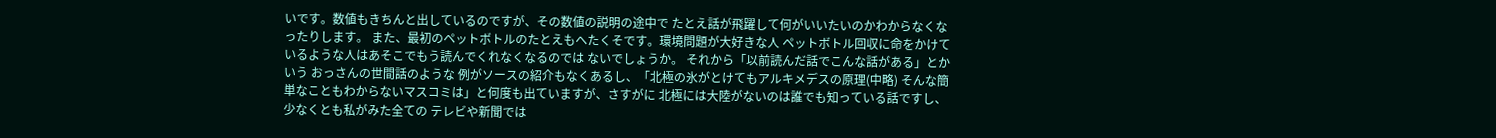いです。数値もきちんと出しているのですが、その数値の説明の途中で たとえ話が飛躍して何がいいたいのかわからなくなったりします。 また、最初のペットボトルのたとえもへたくそです。環境問題が大好きな人 ペットボトル回収に命をかけているような人はあそこでもう読んでくれなくなるのでは ないでしょうか。 それから「以前読んだ話でこんな話がある」とかいう おっさんの世間話のような 例がソースの紹介もなくあるし、「北極の氷がとけてもアルキメデスの原理(中略) そんな簡単なこともわからないマスコミは」と何度も出ていますが、さすがに 北極には大陸がないのは誰でも知っている話ですし、少なくとも私がみた全ての テレビや新聞では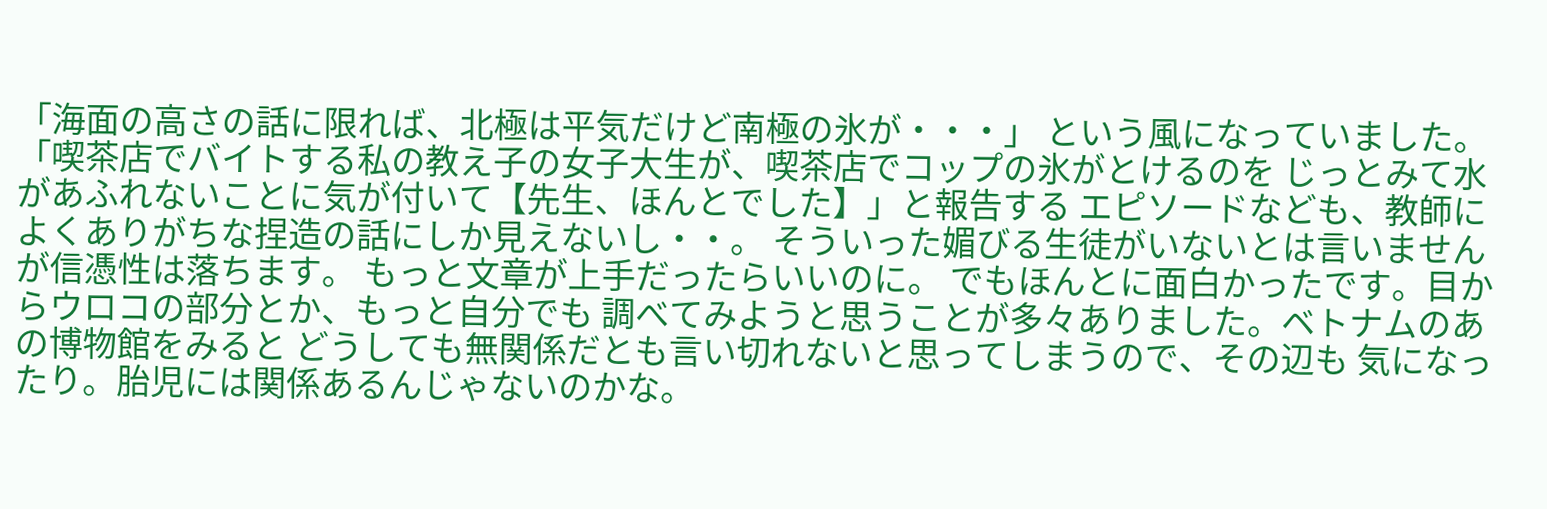「海面の高さの話に限れば、北極は平気だけど南極の氷が・・・」 という風になっていました。 「喫茶店でバイトする私の教え子の女子大生が、喫茶店でコップの氷がとけるのを じっとみて水があふれないことに気が付いて【先生、ほんとでした】」と報告する エピソードなども、教師によくありがちな捏造の話にしか見えないし・・。 そういった媚びる生徒がいないとは言いませんが信憑性は落ちます。 もっと文章が上手だったらいいのに。 でもほんとに面白かったです。目からウロコの部分とか、もっと自分でも 調べてみようと思うことが多々ありました。ベトナムのあの博物館をみると どうしても無関係だとも言い切れないと思ってしまうので、その辺も 気になったり。胎児には関係あるんじゃないのかな。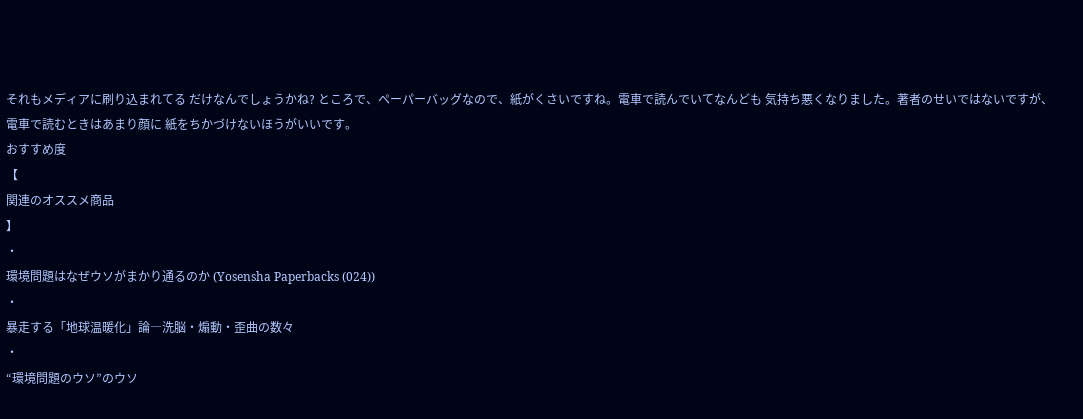それもメディアに刷り込まれてる だけなんでしょうかね? ところで、ペーパーバッグなので、紙がくさいですね。電車で読んでいてなんども 気持ち悪くなりました。著者のせいではないですが、電車で読むときはあまり顔に 紙をちかづけないほうがいいです。
おすすめ度
【
関連のオススメ商品
】
・
環境問題はなぜウソがまかり通るのか (Yosensha Paperbacks (024))
・
暴走する「地球温暖化」論―洗脳・煽動・歪曲の数々
・
“環境問題のウソ”のウソ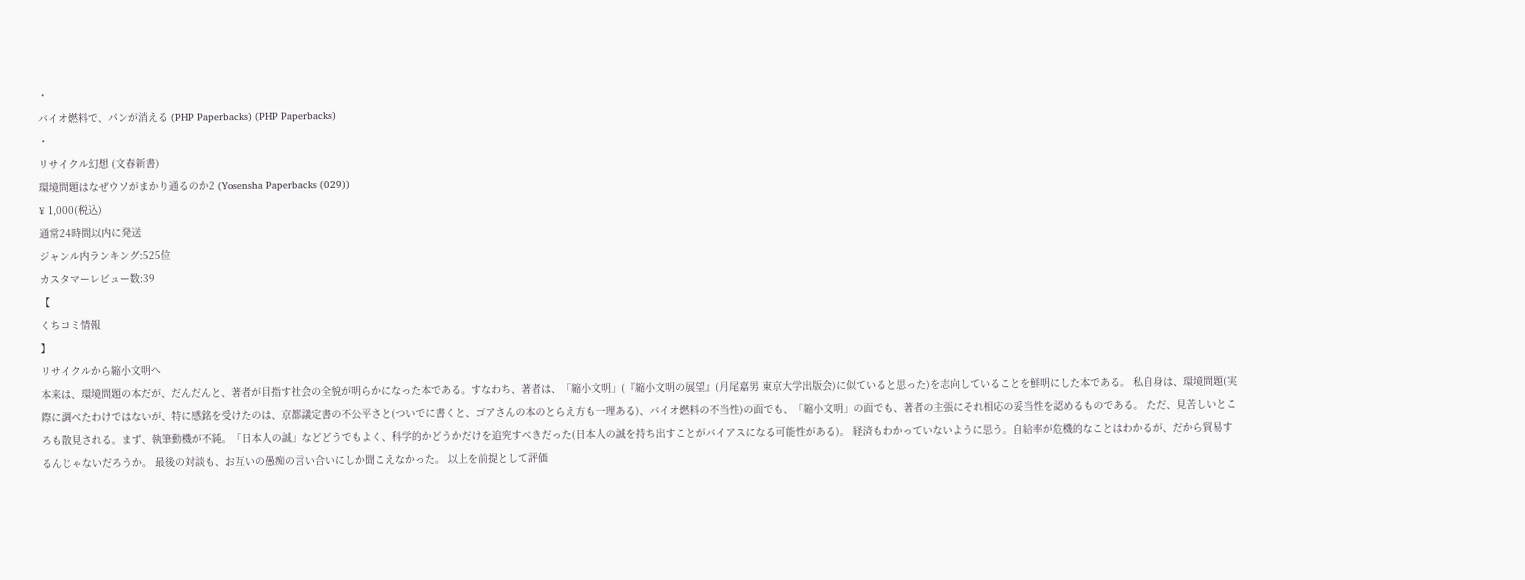・
バイオ燃料で、パンが消える (PHP Paperbacks) (PHP Paperbacks)
・
リサイクル幻想 (文春新書)
環境問題はなぜウソがまかり通るのか2 (Yosensha Paperbacks (029))
¥ 1,000(税込)
通常24時間以内に発送
ジャンル内ランキング:525位
カスタマーレビュー数:39
【
くちコミ情報
】
リサイクルから縮小文明へ
本来は、環境問題の本だが、だんだんと、著者が目指す社会の全貌が明らかになった本である。すなわち、著者は、「縮小文明」(『縮小文明の展望』(月尾嘉男 東京大学出版会)に似ていると思った)を志向していることを鮮明にした本である。 私自身は、環境問題(実際に調べたわけではないが、特に感銘を受けたのは、京都議定書の不公平さと(ついでに書くと、ゴアさんの本のとらえ方も一理ある)、バイオ燃料の不当性)の面でも、「縮小文明」の面でも、著者の主張にそれ相応の妥当性を認めるものである。 ただ、見苦しいところも散見される。まず、執筆動機が不純。「日本人の誠」などどうでもよく、科学的かどうかだけを追究すべきだった(日本人の誠を持ち出すことがバイアスになる可能性がある)。 経済もわかっていないように思う。自給率が危機的なことはわかるが、だから貿易するんじゃないだろうか。 最後の対談も、お互いの愚痴の言い合いにしか聞こえなかった。 以上を前提として評価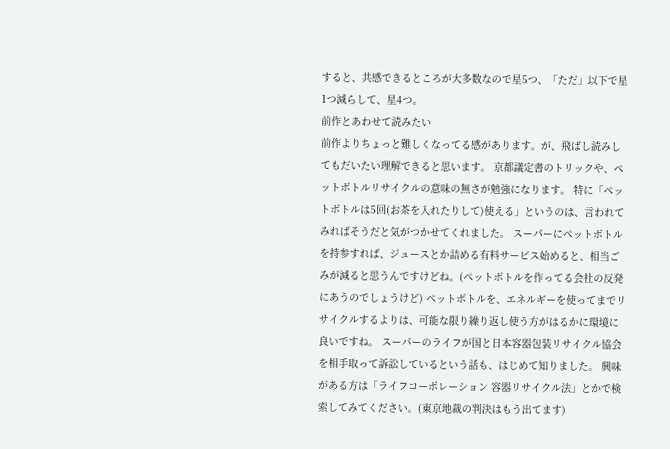すると、共感できるところが大多数なので星5つ、「ただ」以下で星1つ減らして、星4つ。
前作とあわせて読みたい
前作よりちょっと難しくなってる感があります。が、飛ばし読みしてもだいたい理解できると思います。 京都議定書のトリックや、ペットボトルリサイクルの意味の無さが勉強になります。 特に「ペットボトルは5回(お茶を入れたりして)使える」というのは、言われてみればそうだと気がつかせてくれました。 スーパーにペットボトルを持参すれば、ジュースとか詰める有料サービス始めると、相当ごみが減ると思うんですけどね。(ペットボトルを作ってる会社の反発にあうのでしょうけど) ペットボトルを、エネルギーを使ってまでリサイクルするよりは、可能な限り繰り返し使う方がはるかに環境に良いですね。 スーパーのライフが国と日本容器包装リサイクル協会を相手取って訴訟しているという話も、はじめて知りました。 興味がある方は「ライフコーポレーション 容器リサイクル法」とかで検索してみてください。(東京地裁の判決はもう出てます)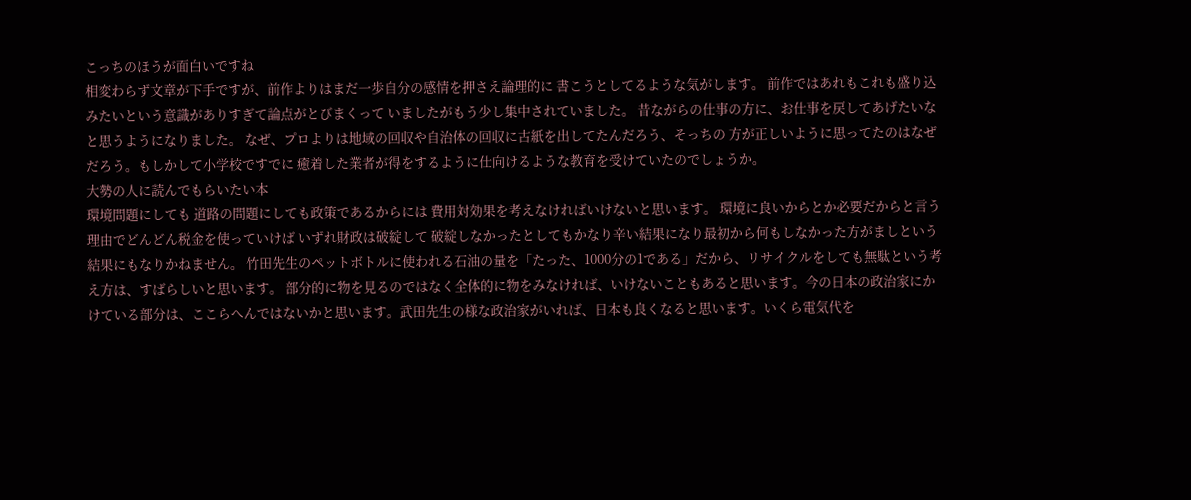こっちのほうが面白いですね
相変わらず文章が下手ですが、前作よりはまだ一歩自分の感情を押さえ論理的に 書こうとしてるような気がします。 前作ではあれもこれも盛り込みたいという意識がありすぎて論点がとびまくって いましたがもう少し集中されていました。 昔ながらの仕事の方に、お仕事を戻してあげたいなと思うようになりました。 なぜ、プロよりは地域の回収や自治体の回収に古紙を出してたんだろう、そっちの 方が正しいように思ってたのはなぜだろう。もしかして小学校ですでに 癒着した業者が得をするように仕向けるような教育を受けていたのでしょうか。
大勢の人に読んでもらいたい本
環境問題にしても 道路の問題にしても政策であるからには 費用対効果を考えなければいけないと思います。 環境に良いからとか必要だからと言う理由でどんどん税金を使っていけば いずれ財政は破綻して 破綻しなかったとしてもかなり辛い結果になり最初から何もしなかった方がましという結果にもなりかねません。 竹田先生のペットボトルに使われる石油の量を「たった、1000分の1である」だから、リサイクルをしても無駄という考え方は、すばらしいと思います。 部分的に物を見るのではなく全体的に物をみなければ、いけないこともあると思います。今の日本の政治家にかけている部分は、ここらへんではないかと思います。武田先生の様な政治家がいれば、日本も良くなると思います。いくら電気代を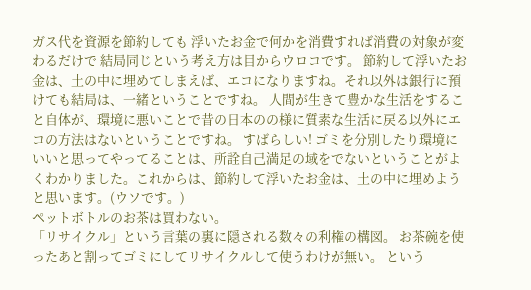ガス代を資源を節約しても 浮いたお金で何かを消費すれば消費の対象が変わるだけで 結局同じという考え方は目からウロコです。 節約して浮いたお金は、土の中に埋めてしまえば、エコになりますね。それ以外は銀行に預けても結局は、一緒ということですね。 人間が生きて豊かな生活をすること自体が、環境に悪いことで昔の日本のの様に質素な生活に戻る以外にエコの方法はないということですね。 すばらしい! ゴミを分別したり環境にいいと思ってやってることは、所詮自己満足の域をでないということがよくわかりました。これからは、節約して浮いたお金は、土の中に埋めようと思います。(ウソです。)
ペットボトルのお茶は買わない。
「リサイクル」という言葉の裏に隠される数々の利権の構図。 お茶碗を使ったあと割ってゴミにしてリサイクルして使うわけが無い。 という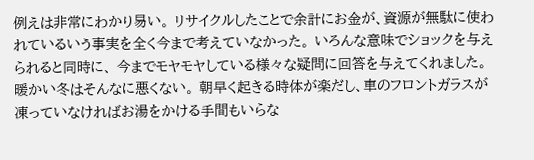例えは非常にわかり易い。 リサイクルしたことで余計にお金が、資源が無駄に使われているいう事実を全く今まで考えていなかった。 いろんな意味でショックを与えられると同時に、 今までモヤモヤしている様々な疑問に回答を与えてくれました。 暖かい冬はそんなに悪くない。 朝早く起きる時体が楽だし、車のフロントガラスが凍っていなければお湯をかける手間もいらな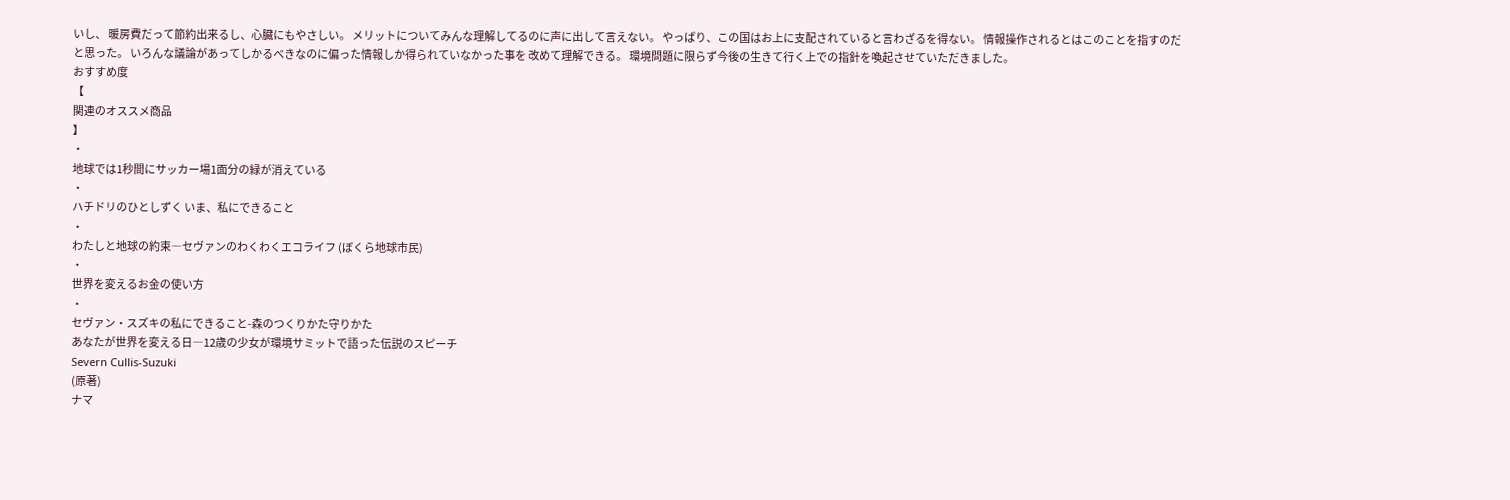いし、 暖房費だって節約出来るし、心臓にもやさしい。 メリットについてみんな理解してるのに声に出して言えない。 やっぱり、この国はお上に支配されていると言わざるを得ない。 情報操作されるとはこのことを指すのだと思った。 いろんな議論があってしかるべきなのに偏った情報しか得られていなかった事を 改めて理解できる。 環境問題に限らず今後の生きて行く上での指針を喚起させていただきました。
おすすめ度
【
関連のオススメ商品
】
・
地球では1秒間にサッカー場1面分の緑が消えている
・
ハチドリのひとしずく いま、私にできること
・
わたしと地球の約束―セヴァンのわくわくエコライフ (ぼくら地球市民)
・
世界を変えるお金の使い方
・
セヴァン・スズキの私にできること-森のつくりかた守りかた
あなたが世界を変える日―12歳の少女が環境サミットで語った伝説のスピーチ
Severn Cullis‐Suzuki
(原著)
ナマ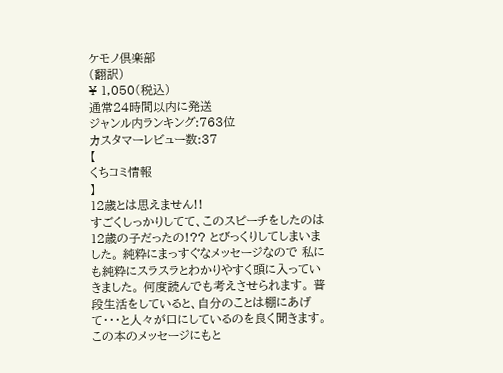ケモノ倶楽部
(翻訳)
¥ 1,050(税込)
通常24時間以内に発送
ジャンル内ランキング:763位
カスタマーレビュー数:37
【
くちコミ情報
】
12歳とは思えません!!
すごくしっかりしてて、このスピーチをしたのは12歳の子だったの!?? とびっくりしてしまいました。 純粋にまっすぐなメッセージなので 私にも純粋にスラスラとわかりやすく頭に入っていきました。 何度読んでも考えさせられます。 普段生活をしていると、自分のことは棚にあげて・・・と人々が口にしているのを良く聞きます。 この本のメッセージにもと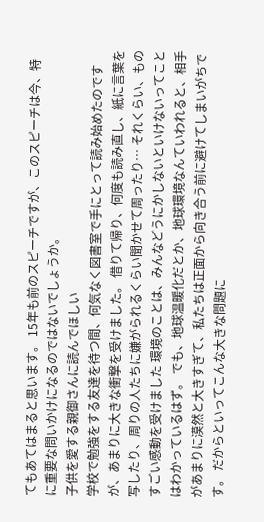てもあてはまると思います。 15年も前のスピーチですが、このスピーチは今、特に重要な問いかけになるのではないでしょうか。
子供を愛する親御さんに読んでほしい
学校で勉強をする友達を待つ間、何気なく図書室で手にとって読み始めたのですが、あまりに大きな衝撃を受けました。 借りて帰り、何度も読み直し、紙に言葉を写したり、周りの人たちに嫌がられるくらい聞かせて周ったり… それくらい、ものすごい感動を受けました 環境のことは、みんなどうにかしないといけないってことはわかっているはず。 でも、地球温暖化だとか、地球環境なんていわれると、相手があまりに漠然と大きすぎて、私たちは正面から向き合う前に避けてしまいがちです。 だからといってこんな大きな問題に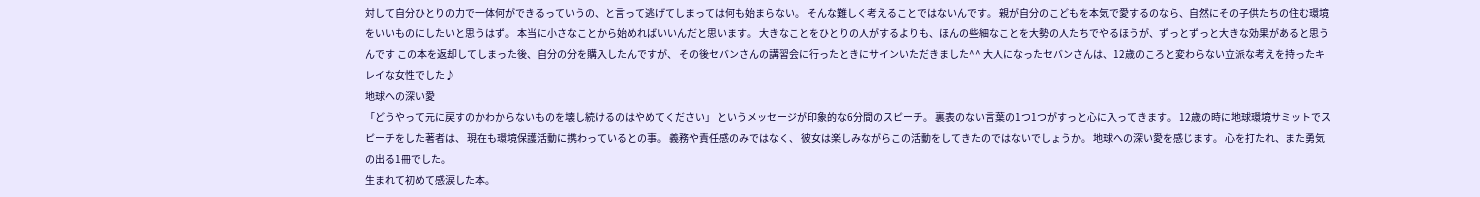対して自分ひとりの力で一体何ができるっていうの、と言って逃げてしまっては何も始まらない。 そんな難しく考えることではないんです。 親が自分のこどもを本気で愛するのなら、自然にその子供たちの住む環境をいいものにしたいと思うはず。 本当に小さなことから始めればいいんだと思います。 大きなことをひとりの人がするよりも、ほんの些細なことを大勢の人たちでやるほうが、ずっとずっと大きな効果があると思うんです この本を返却してしまった後、自分の分を購入したんですが、 その後セバンさんの講習会に行ったときにサインいただきました^^ 大人になったセバンさんは、12歳のころと変わらない立派な考えを持ったキレイな女性でした♪
地球への深い愛
「どうやって元に戻すのかわからないものを壊し続けるのはやめてください」 というメッセージが印象的な6分間のスピーチ。 裏表のない言葉の1つ1つがすっと心に入ってきます。 12歳の時に地球環境サミットでスピーチをした著者は、 現在も環境保護活動に携わっているとの事。 義務や責任感のみではなく、 彼女は楽しみながらこの活動をしてきたのではないでしょうか。 地球への深い愛を感じます。 心を打たれ、また勇気の出る1冊でした。
生まれて初めて感涙した本。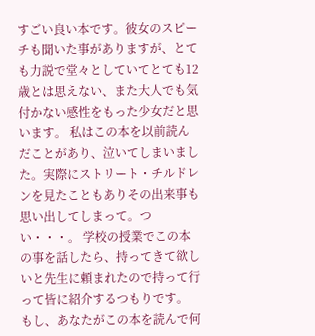すごい良い本です。彼女のスピーチも聞いた事がありますが、とても力説で堂々としていてとても12歳とは思えない、また大人でも気付かない感性をもった少女だと思います。 私はこの本を以前読んだことがあり、泣いてしまいました。実際にストリート・チルドレンを見たこともありその出来事も思い出してしまって。つい・・・。 学校の授業でこの本の事を話したら、持ってきて欲しいと先生に頼まれたので持って行って皆に紹介するつもりです。 もし、あなたがこの本を読んで何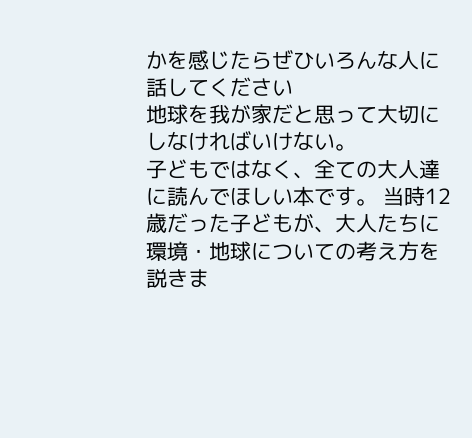かを感じたらぜひいろんな人に話してください
地球を我が家だと思って大切にしなければいけない。
子どもではなく、全ての大人達に読んでほしい本です。 当時12歳だった子どもが、大人たちに環境・地球についての考え方を説きま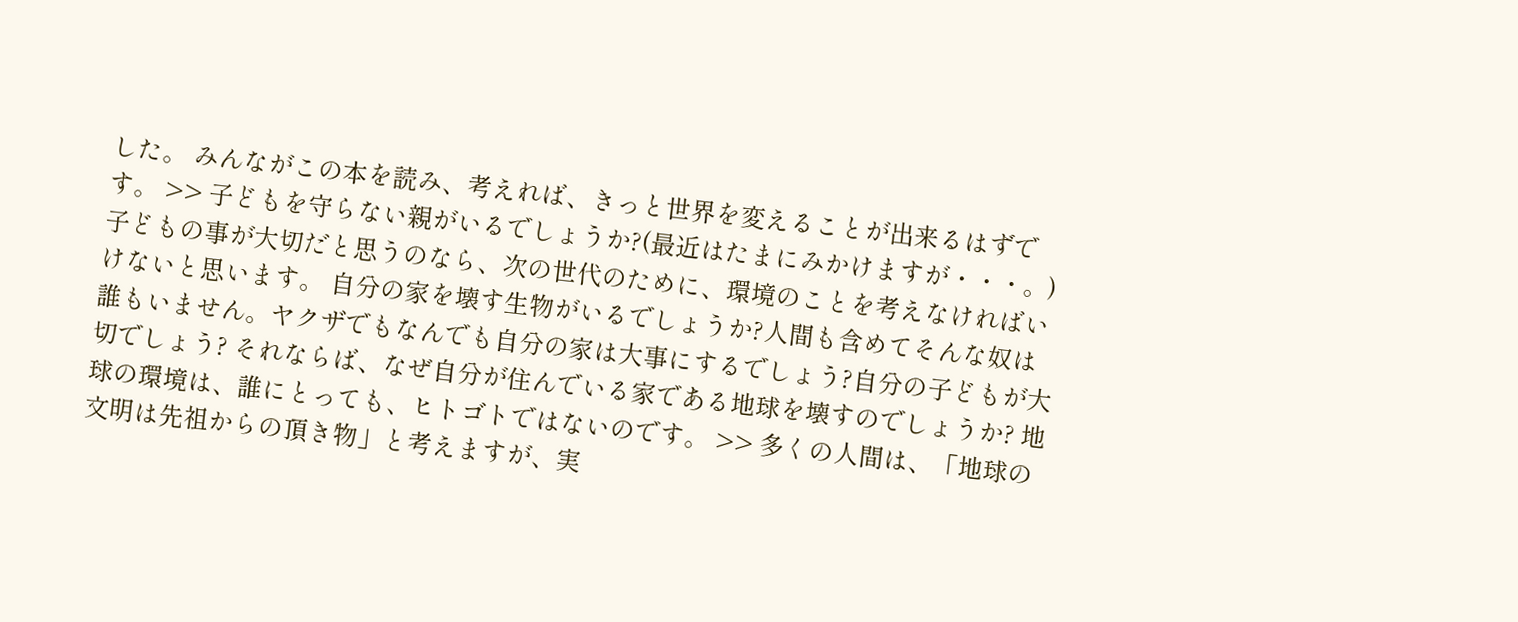した。 みんながこの本を読み、考えれば、きっと世界を変えることが出来るはずです。 >> 子どもを守らない親がいるでしょうか?(最近はたまにみかけますが・・・。)子どもの事が大切だと思うのなら、次の世代のために、環境のことを考えなければいけないと思います。 自分の家を壊す生物がいるでしょうか?人間も含めてそんな奴は誰もいません。ヤクザでもなんでも自分の家は大事にするでしょう?自分の子どもが大切でしょう? それならば、なぜ自分が住んでいる家である地球を壊すのでしょうか? 地球の環境は、誰にとっても、ヒトゴトではないのです。 >> 多くの人間は、「地球の文明は先祖からの頂き物」と考えますが、実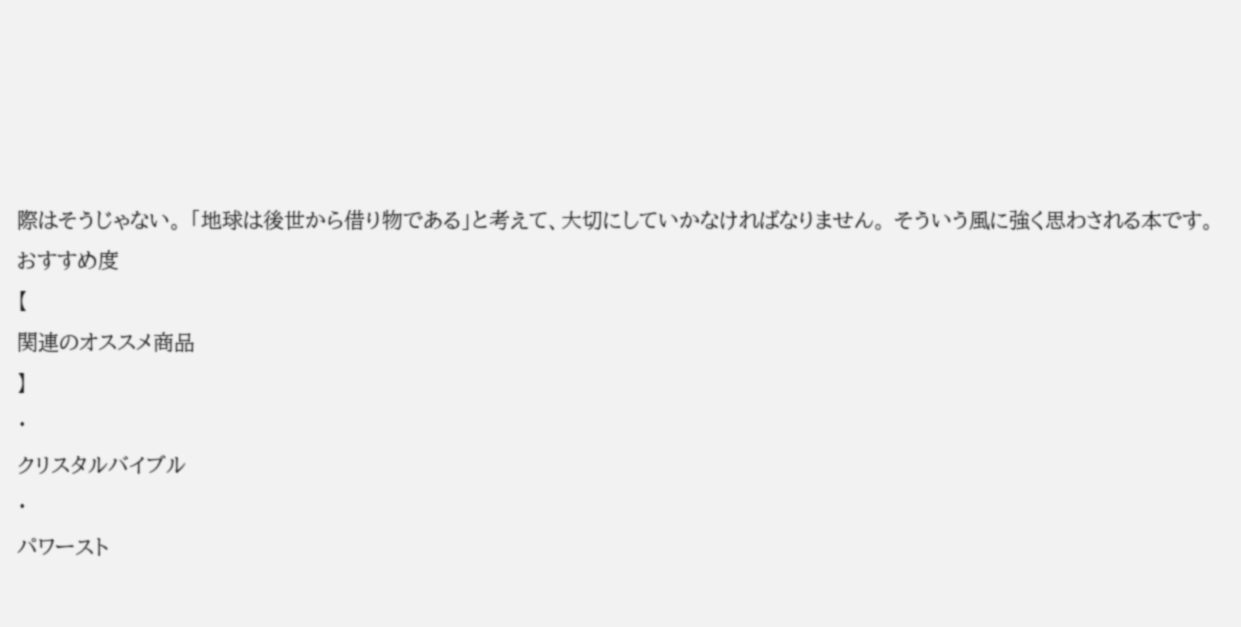際はそうじゃない。 「地球は後世から借り物である」と考えて、大切にしていかなければなりません。 そういう風に強く思わされる本です。
おすすめ度
【
関連のオススメ商品
】
・
クリスタルバイブル
・
パワースト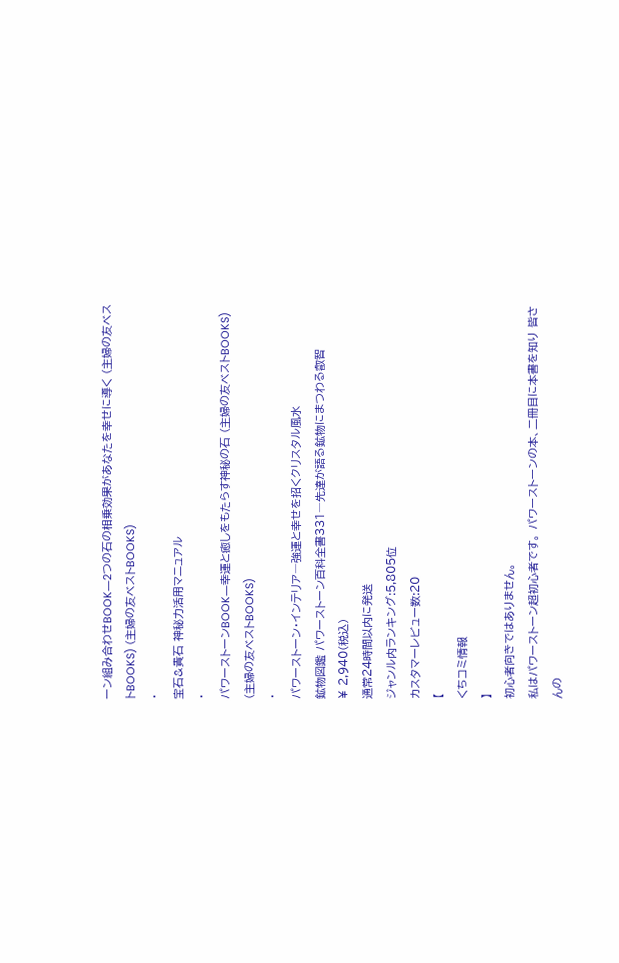ーン組み合わせBOOK―2つの石の相乗効果があなたを幸せに導く (主婦の友ベストBOOKS) (主婦の友ベストBOOKS)
・
宝石&貴石 神秘力活用マニュアル
・
パワーストーンBOOK―幸運と癒しをもたらす神秘の石 (主婦の友ベストBOOKS) (主婦の友ベストBOOKS)
・
パワーストーン・インテリア―強運と幸せを招くクリスタル風水
鉱物図鑑 パワーストーン百科全書331―先達が語る鉱物にまつわる叡智
¥ 2,940(税込)
通常24時間以内に発送
ジャンル内ランキング:5,805位
カスタマーレビュー数:20
【
くちコミ情報
】
初心者向きではありません。
私はパワーストーン超初心者です。 パワーストーンの本、二冊目に本書を知り 皆さんの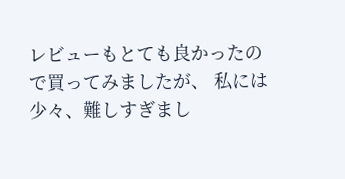レビューもとても良かったので買ってみましたが、 私には少々、難しすぎまし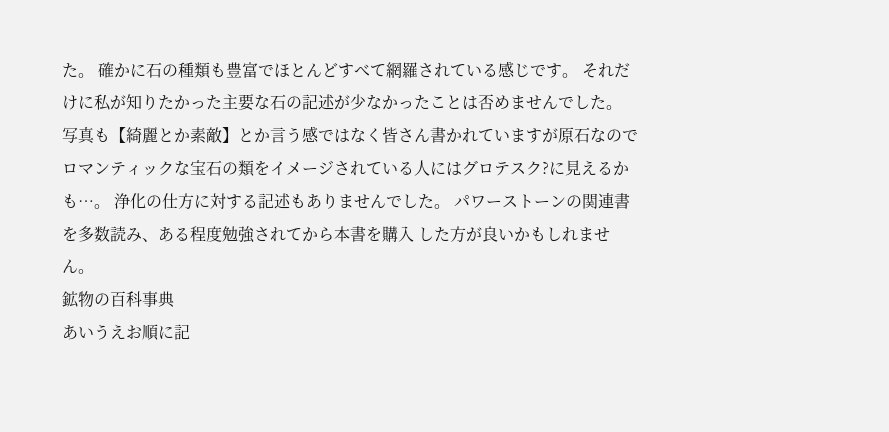た。 確かに石の種類も豊富でほとんどすべて網羅されている感じです。 それだけに私が知りたかった主要な石の記述が少なかったことは否めませんでした。 写真も【綺麗とか素敵】とか言う感ではなく皆さん書かれていますが原石なので ロマンティックな宝石の類をイメージされている人にはグロテスク?に見えるかも…。 浄化の仕方に対する記述もありませんでした。 パワーストーンの関連書を多数読み、ある程度勉強されてから本書を購入 した方が良いかもしれません。
鉱物の百科事典
あいうえお順に記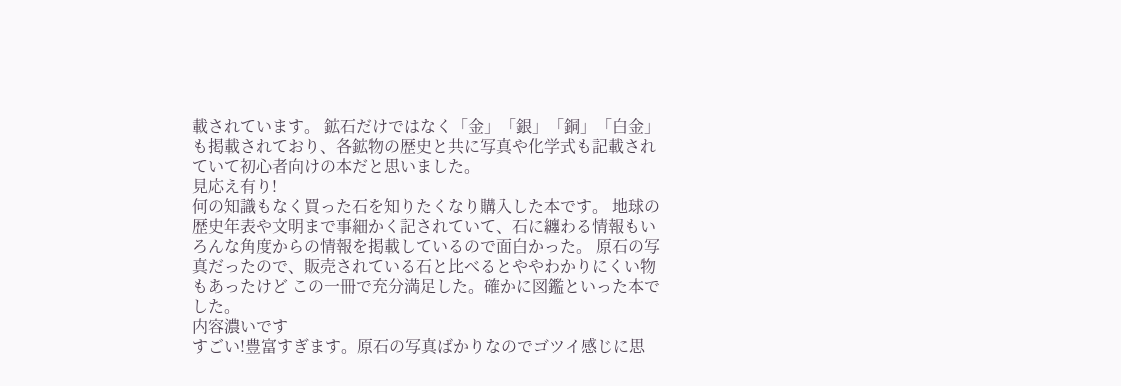載されています。 鉱石だけではなく「金」「銀」「銅」「白金」も掲載されており、各鉱物の歴史と共に写真や化学式も記載されていて初心者向けの本だと思いました。
見応え有り!
何の知識もなく買った石を知りたくなり購入した本です。 地球の歴史年表や文明まで事細かく記されていて、石に纏わる情報もいろんな角度からの情報を掲載しているので面白かった。 原石の写真だったので、販売されている石と比べるとややわかりにくい物もあったけど この一冊で充分満足した。確かに図鑑といった本でした。
内容濃いです
すごい!豊富すぎます。原石の写真ばかりなのでゴツイ感じに思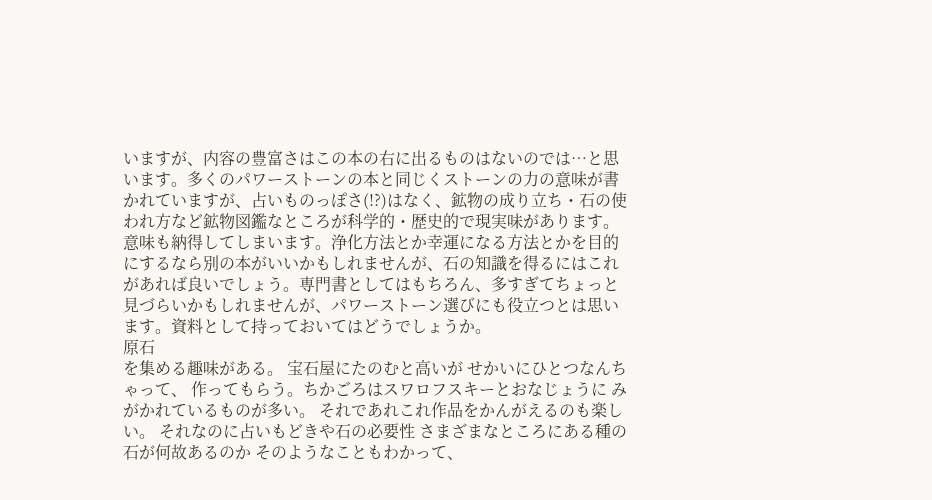いますが、内容の豊富さはこの本の右に出るものはないのでは…と思います。多くのパワーストーンの本と同じくストーンの力の意味が書かれていますが、占いものっぽさ(!?)はなく、鉱物の成り立ち・石の使われ方など鉱物図鑑なところが科学的・歴史的で現実味があります。意味も納得してしまいます。浄化方法とか幸運になる方法とかを目的にするなら別の本がいいかもしれませんが、石の知識を得るにはこれがあれば良いでしょう。専門書としてはもちろん、多すぎてちょっと見づらいかもしれませんが、パワーストーン選びにも役立つとは思います。資料として持っておいてはどうでしょうか。
原石
を集める趣味がある。 宝石屋にたのむと高いが せかいにひとつなんちゃって、 作ってもらう。ちかごろはスワロフスキーとおなじょうに みがかれているものが多い。 それであれこれ作品をかんがえるのも楽しい。 それなのに占いもどきや石の必要性 さまざまなところにある種の石が何故あるのか そのようなこともわかって、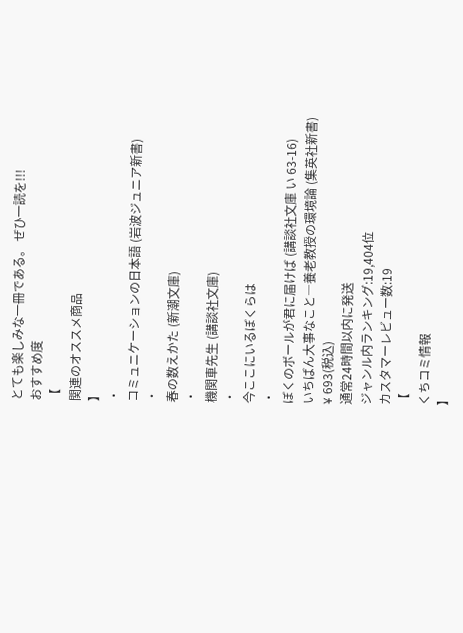とても楽しみな一冊である。 ぜひ一読を!!!
おすすめ度
【
関連のオススメ商品
】
・
コミュニケーションの日本語 (岩波ジュニア新書)
・
春の数えかた (新潮文庫)
・
機関車先生 (講談社文庫)
・
今ここにいるぼくらは
・
ぼくのボールが君に届けば (講談社文庫 い 63-16)
いちばん大事なこと―養老教授の環境論 (集英社新書)
¥ 693(税込)
通常24時間以内に発送
ジャンル内ランキング:19,404位
カスタマーレビュー数:19
【
くちコミ情報
】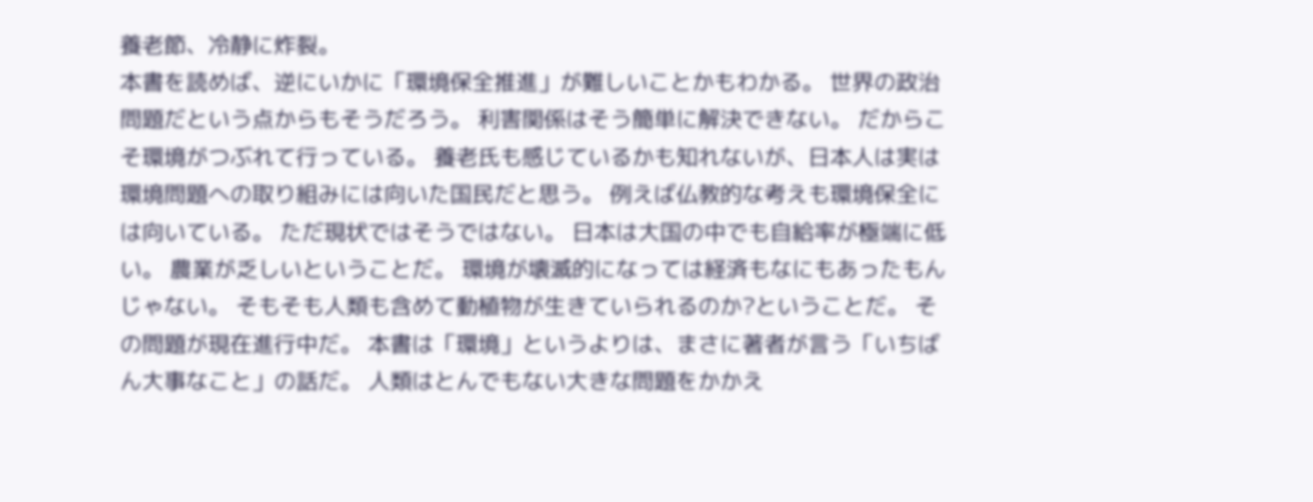養老節、冷静に炸裂。
本書を読めば、逆にいかに「環境保全推進」が難しいことかもわかる。 世界の政治問題だという点からもそうだろう。 利害関係はそう簡単に解決できない。 だからこそ環境がつぶれて行っている。 養老氏も感じているかも知れないが、日本人は実は環境問題への取り組みには向いた国民だと思う。 例えば仏教的な考えも環境保全には向いている。 ただ現状ではそうではない。 日本は大国の中でも自給率が極端に低い。 農業が乏しいということだ。 環境が壊滅的になっては経済もなにもあったもんじゃない。 そもそも人類も含めて動植物が生きていられるのか?ということだ。 その問題が現在進行中だ。 本書は「環境」というよりは、まさに著者が言う「いちばん大事なこと」の話だ。 人類はとんでもない大きな問題をかかえ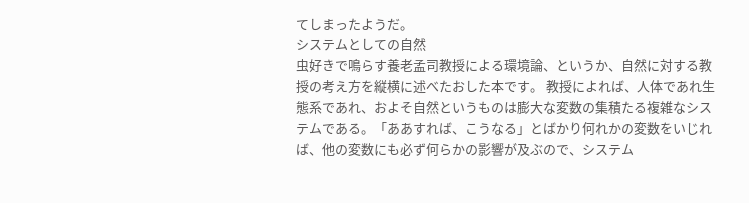てしまったようだ。
システムとしての自然
虫好きで鳴らす養老孟司教授による環境論、というか、自然に対する教授の考え方を縦横に述べたおした本です。 教授によれば、人体であれ生態系であれ、およそ自然というものは膨大な変数の集積たる複雑なシステムである。「ああすれば、こうなる」とばかり何れかの変数をいじれば、他の変数にも必ず何らかの影響が及ぶので、システム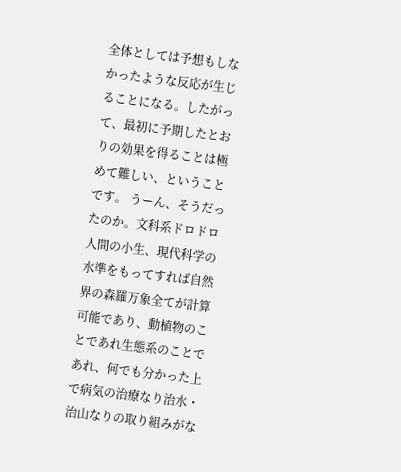全体としては予想もしなかったような反応が生じることになる。したがって、最初に予期したとおりの効果を得ることは極めて難しい、ということです。 うーん、そうだったのか。文科系ドロドロ人間の小生、現代科学の水準をもってすれば自然界の森羅万象全てが計算可能であり、動植物のことであれ生態系のことであれ、何でも分かった上で病気の治療なり治水・治山なりの取り組みがな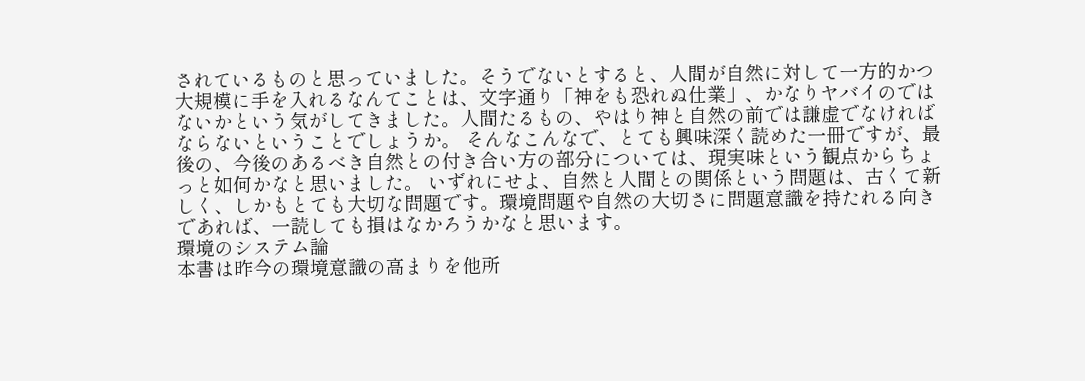されているものと思っていました。そうでないとすると、人間が自然に対して一方的かつ大規模に手を入れるなんてことは、文字通り「神をも恐れぬ仕業」、かなりヤバイのではないかという気がしてきました。人間たるもの、やはり神と自然の前では謙虚でなければならないということでしょうか。 そんなこんなで、とても興味深く読めた一冊ですが、最後の、今後のあるべき自然との付き合い方の部分については、現実味という観点からちょっと如何かなと思いました。 いずれにせよ、自然と人間との関係という問題は、古くて新しく、しかもとても大切な問題です。環境問題や自然の大切さに問題意識を持たれる向きであれば、一読しても損はなかろうかなと思います。
環境のシステム論
本書は昨今の環境意識の高まりを他所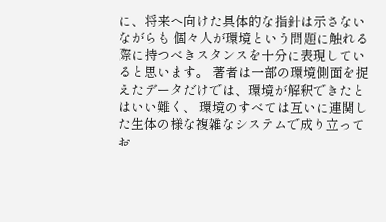に、将来へ向けた具体的な指針は示さないながらも 個々人が環境という問題に触れる際に持つべきスタンスを十分に表現していると思います。 著者は一部の環境側面を捉えたデータだけでは、環境が解釈できたとはいい難く、 環境のすべては互いに連関した生体の様な複雑なシステムで成り立ってお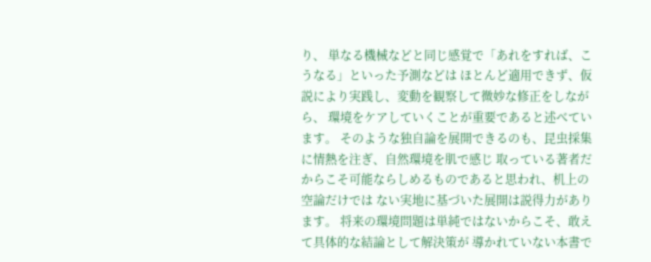り、 単なる機械などと同じ感覚で「あれをすれば、こうなる」といった予測などは ほとんど適用できず、仮説により実践し、変動を観察して微妙な修正をしながら、 環境をケアしていくことが重要であると述べています。 そのような独自論を展開できるのも、昆虫採集に情熱を注ぎ、自然環境を肌で感じ 取っている著者だからこそ可能ならしめるものであると思われ、机上の空論だけでは ない実地に基づいた展開は説得力があります。 将来の環境問題は単純ではないからこそ、敢えて具体的な結論として解決策が 導かれていない本書で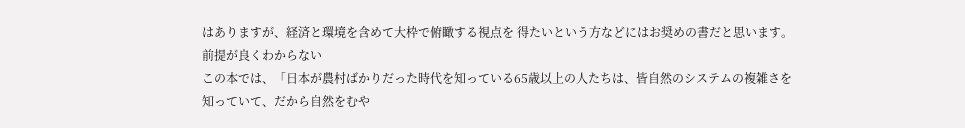はありますが、経済と環境を含めて大枠で俯瞰する視点を 得たいという方などにはお奨めの書だと思います。
前提が良くわからない
この本では、「日本が農村ばかりだった時代を知っている65歳以上の人たちは、皆自然のシステムの複雑さを知っていて、だから自然をむや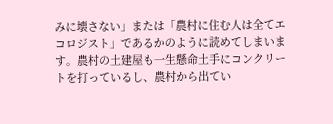みに壊さない」または「農村に住む人は全てエコロジスト」であるかのように読めてしまいます。農村の土建屋も一生懸命土手にコンクリートを打っているし、農村から出てい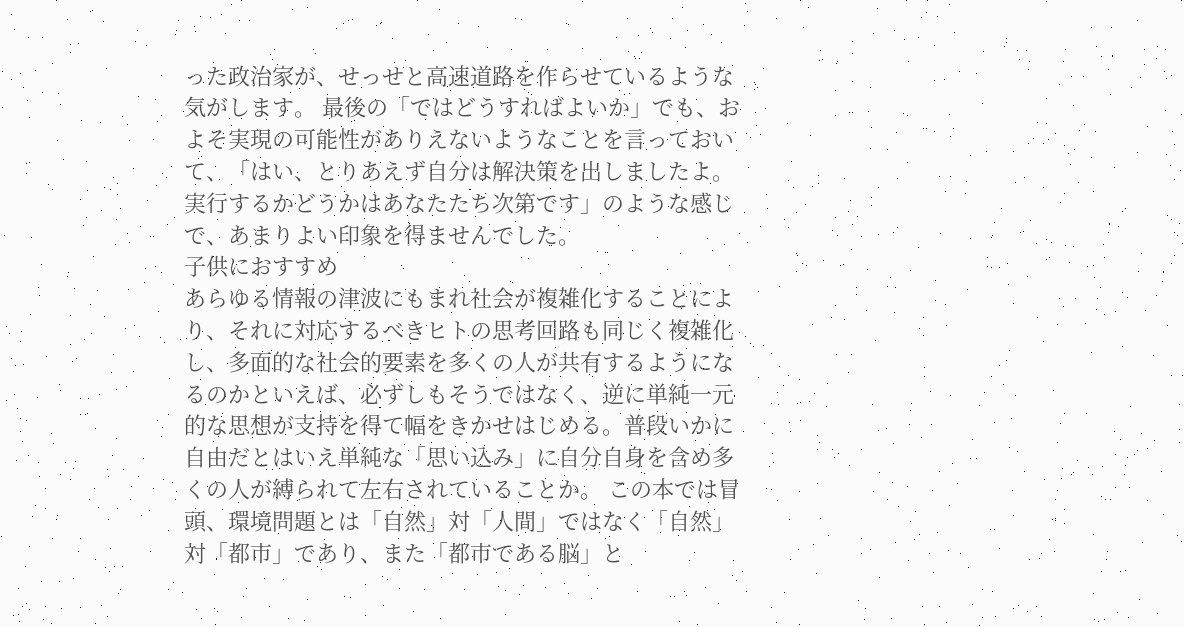った政治家が、せっせと高速道路を作らせているような気がします。 最後の「ではどうすればよいか」でも、およそ実現の可能性がありえないようなことを言っておいて、「はい、とりあえず自分は解決策を出しましたよ。実行するかどうかはあなたたち次第です」のような感じで、あまりよい印象を得ませんでした。
子供におすすめ
あらゆる情報の津波にもまれ社会が複雑化することにより、それに対応するべきヒトの思考回路も同じく複雑化し、多面的な社会的要素を多くの人が共有するようになるのかといえば、必ずしもそうではなく、逆に単純一元的な思想が支持を得て幅をきかせはじめる。普段いかに自由だとはいえ単純な「思い込み」に自分自身を含め多くの人が縛られて左右されていることか。 この本では冒頭、環境問題とは「自然」対「人間」ではなく「自然」対「都市」であり、また「都市である脳」と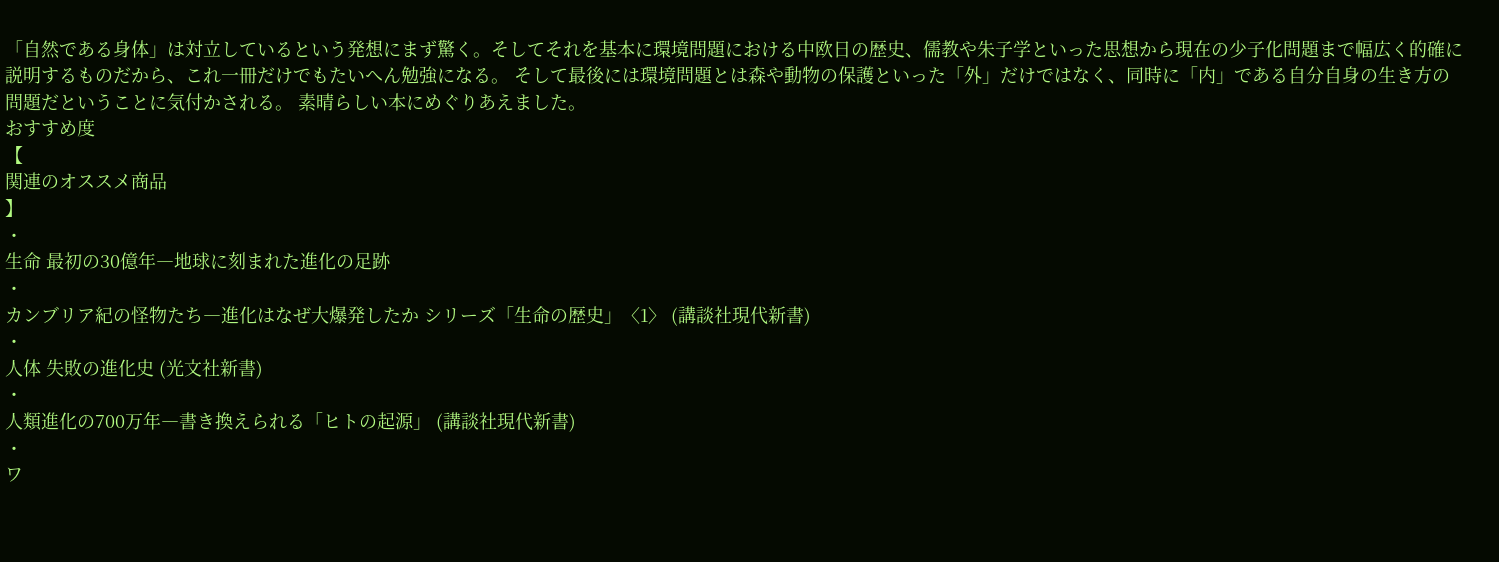「自然である身体」は対立しているという発想にまず驚く。そしてそれを基本に環境問題における中欧日の歴史、儒教や朱子学といった思想から現在の少子化問題まで幅広く的確に説明するものだから、これ一冊だけでもたいへん勉強になる。 そして最後には環境問題とは森や動物の保護といった「外」だけではなく、同時に「内」である自分自身の生き方の問題だということに気付かされる。 素晴らしい本にめぐりあえました。
おすすめ度
【
関連のオススメ商品
】
・
生命 最初の30億年―地球に刻まれた進化の足跡
・
カンブリア紀の怪物たち―進化はなぜ大爆発したか シリーズ「生命の歴史」〈1〉 (講談社現代新書)
・
人体 失敗の進化史 (光文社新書)
・
人類進化の700万年―書き換えられる「ヒトの起源」 (講談社現代新書)
・
ワ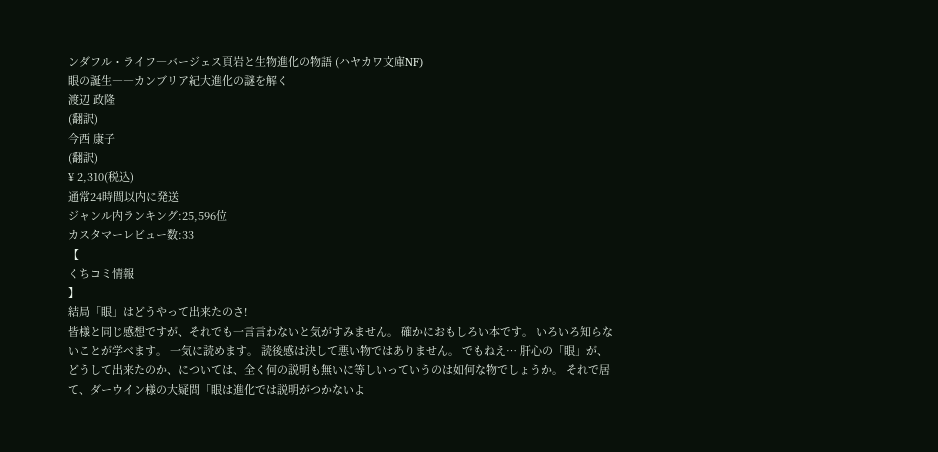ンダフル・ライフ―バージェス頁岩と生物進化の物語 (ハヤカワ文庫NF)
眼の誕生――カンブリア紀大進化の謎を解く
渡辺 政隆
(翻訳)
今西 康子
(翻訳)
¥ 2,310(税込)
通常24時間以内に発送
ジャンル内ランキング:25,596位
カスタマーレビュー数:33
【
くちコミ情報
】
結局「眼」はどうやって出来たのさ!
皆様と同じ感想ですが、それでも一言言わないと気がすみません。 確かにおもしろい本です。 いろいろ知らないことが学べます。 一気に読めます。 読後感は決して悪い物ではありません。 でもねえ… 肝心の「眼」が、どうして出来たのか、については、全く何の説明も無いに等しいっていうのは如何な物でしょうか。 それで居て、ダーウイン様の大疑問「眼は進化では説明がつかないよ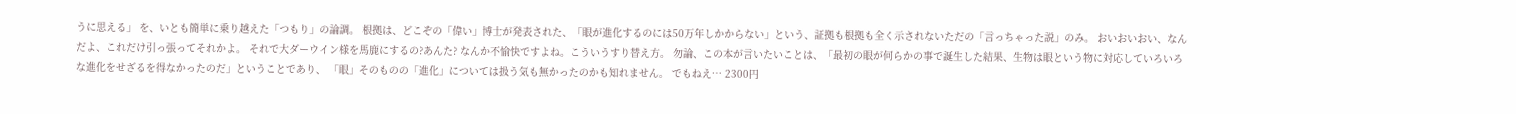うに思える」 を、いとも簡単に乗り越えた「つもり」の論調。 根拠は、どこぞの「偉い」博士が発表された、「眼が進化するのには50万年しかからない」という、証拠も根拠も全く示されないただの「言っちゃった説」のみ。 おいおいおい、なんだよ、これだけ引っ張ってそれかよ。 それで大ダーウイン様を馬鹿にするの?あんた? なんか不愉快ですよね。こういうすり替え方。 勿論、この本が言いたいことは、「最初の眼が何らかの事で誕生した結果、生物は眼という物に対応していろいろな進化をせざるを得なかったのだ」ということであり、 「眼」そのものの「進化」については扱う気も無かったのかも知れません。 でもねえ… 2300円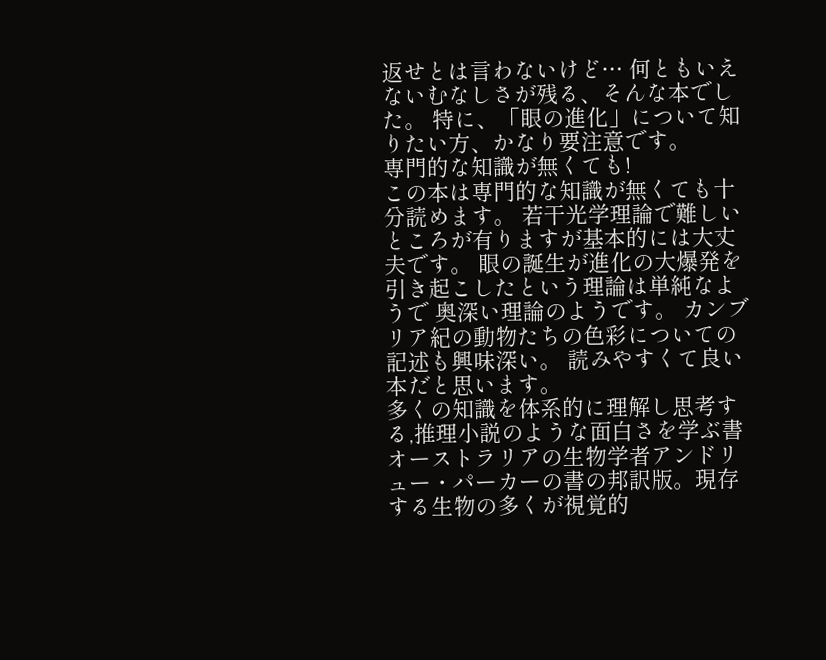返せとは言わないけど… 何ともいえないむなしさが残る、そんな本でした。 特に、「眼の進化」について知りたい方、かなり要注意です。
専門的な知識が無くても!
この本は専門的な知識が無くても十分読めます。 若干光学理論で難しいところが有りますが基本的には大丈夫です。 眼の誕生が進化の大爆発を引き起こしたという理論は単純なようで 奥深い理論のようです。 カンブリア紀の動物たちの色彩についての記述も興味深い。 読みやすくて良い本だと思います。
多くの知識を体系的に理解し思考する,推理小説のような面白さを学ぶ書
オーストラリアの生物学者アンドリュー・パーカーの書の邦訳版。現存する生物の多くが視覚的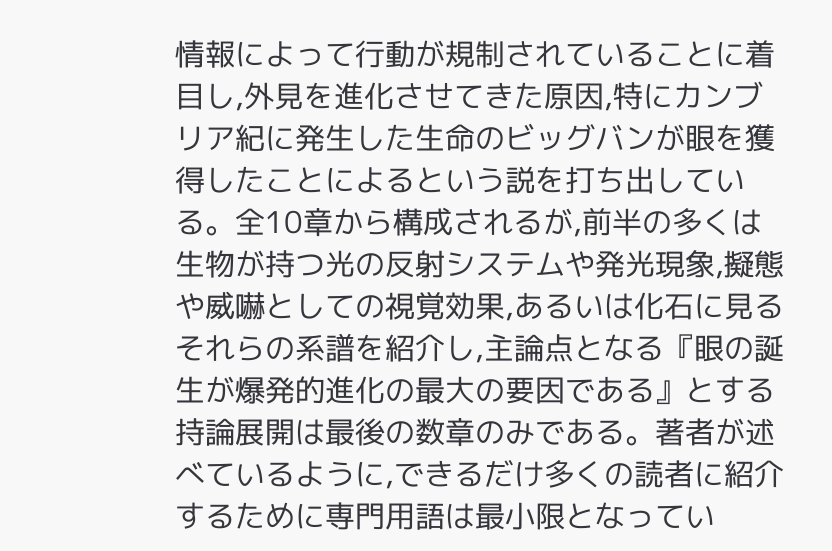情報によって行動が規制されていることに着目し,外見を進化させてきた原因,特にカンブリア紀に発生した生命のビッグバンが眼を獲得したことによるという説を打ち出している。全10章から構成されるが,前半の多くは生物が持つ光の反射システムや発光現象,擬態や威嚇としての視覚効果,あるいは化石に見るそれらの系譜を紹介し,主論点となる『眼の誕生が爆発的進化の最大の要因である』とする持論展開は最後の数章のみである。著者が述べているように,できるだけ多くの読者に紹介するために専門用語は最小限となってい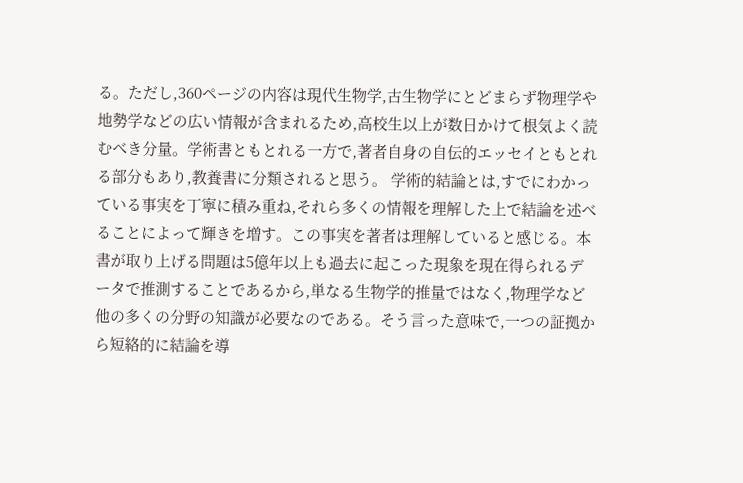る。ただし,360ページの内容は現代生物学,古生物学にとどまらず物理学や地勢学などの広い情報が含まれるため,高校生以上が数日かけて根気よく読むべき分量。学術書ともとれる一方で,著者自身の自伝的エッセイともとれる部分もあり,教養書に分類されると思う。 学術的結論とは,すでにわかっている事実を丁寧に積み重ね,それら多くの情報を理解した上で結論を述べることによって輝きを増す。この事実を著者は理解していると感じる。本書が取り上げる問題は5億年以上も過去に起こった現象を現在得られるデータで推測することであるから,単なる生物学的推量ではなく,物理学など他の多くの分野の知識が必要なのである。そう言った意味で,一つの証拠から短絡的に結論を導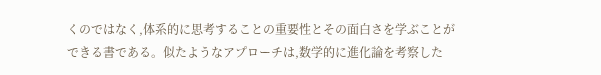くのではなく,体系的に思考することの重要性とその面白さを学ぶことができる書である。似たようなアプローチは,数学的に進化論を考察した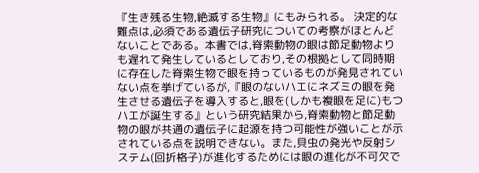『生き残る生物,絶滅する生物』にもみられる。 決定的な難点は,必須である遺伝子研究についての考察がほとんどないことである。本書では,脊索動物の眼は節足動物よりも遅れて発生しているとしており,その根拠として同時期に存在した脊索生物で眼を持っているものが発見されていない点を挙げているが,『眼のないハエにネズミの眼を発生させる遺伝子を導入すると,眼を(しかも複眼を足に)もつハエが誕生する』という研究結果から,脊索動物と節足動物の眼が共通の遺伝子に起源を持つ可能性が強いことが示されている点を説明できない。また,貝虫の発光や反射システム(回折格子)が進化するためには眼の進化が不可欠で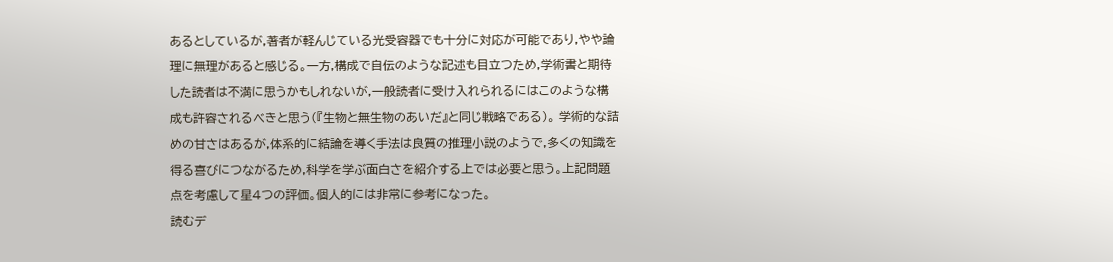あるとしているが,著者が軽んじている光受容器でも十分に対応が可能であり,やや論理に無理があると感じる。一方,構成で自伝のような記述も目立つため,学術書と期待した読者は不満に思うかもしれないが,一般読者に受け入れられるにはこのような構成も許容されるべきと思う(『生物と無生物のあいだ』と同じ戦略である)。 学術的な詰めの甘さはあるが,体系的に結論を導く手法は良質の推理小説のようで,多くの知識を得る喜びにつながるため,科学を学ぶ面白さを紹介する上では必要と思う。上記問題点を考慮して星4つの評価。個人的には非常に参考になった。
読むデ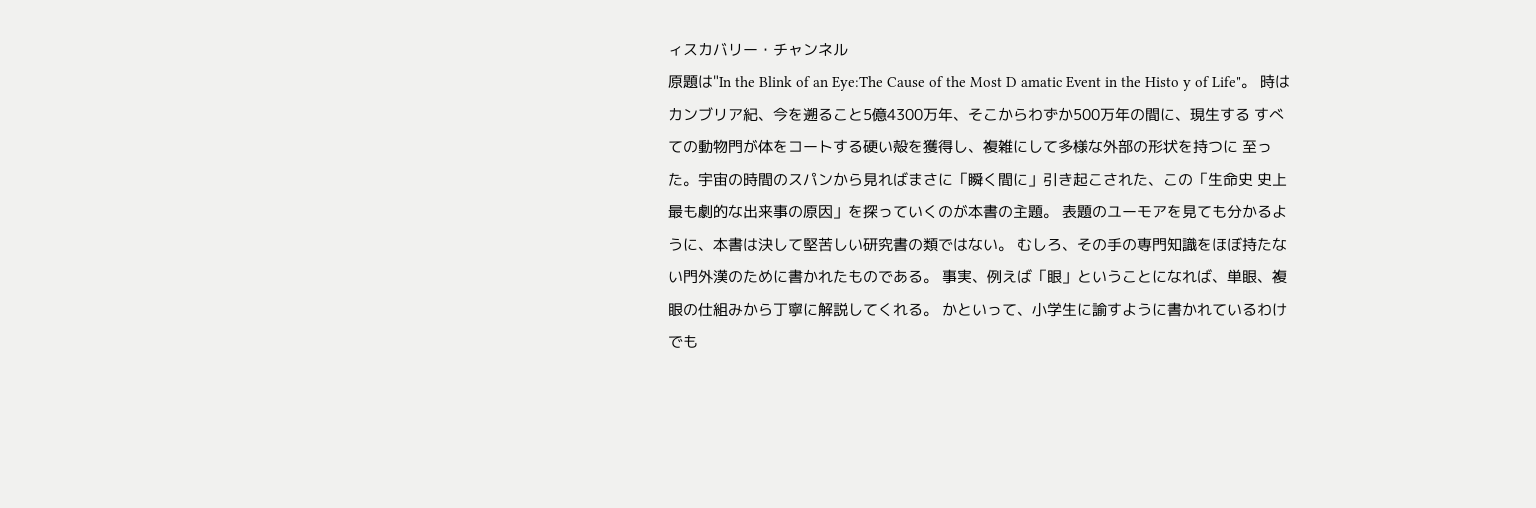ィスカバリー・チャンネル
原題は"In the Blink of an Eye:The Cause of the Most D amatic Event in the Histo y of Life"。 時はカンブリア紀、今を遡ること5億4300万年、そこからわずか500万年の間に、現生する すべての動物門が体をコートする硬い殻を獲得し、複雑にして多様な外部の形状を持つに 至った。宇宙の時間のスパンから見ればまさに「瞬く間に」引き起こされた、この「生命史 史上最も劇的な出来事の原因」を探っていくのが本書の主題。 表題のユーモアを見ても分かるように、本書は決して堅苦しい研究書の類ではない。 むしろ、その手の専門知識をほぼ持たない門外漢のために書かれたものである。 事実、例えば「眼」ということになれば、単眼、複眼の仕組みから丁寧に解説してくれる。 かといって、小学生に諭すように書かれているわけでも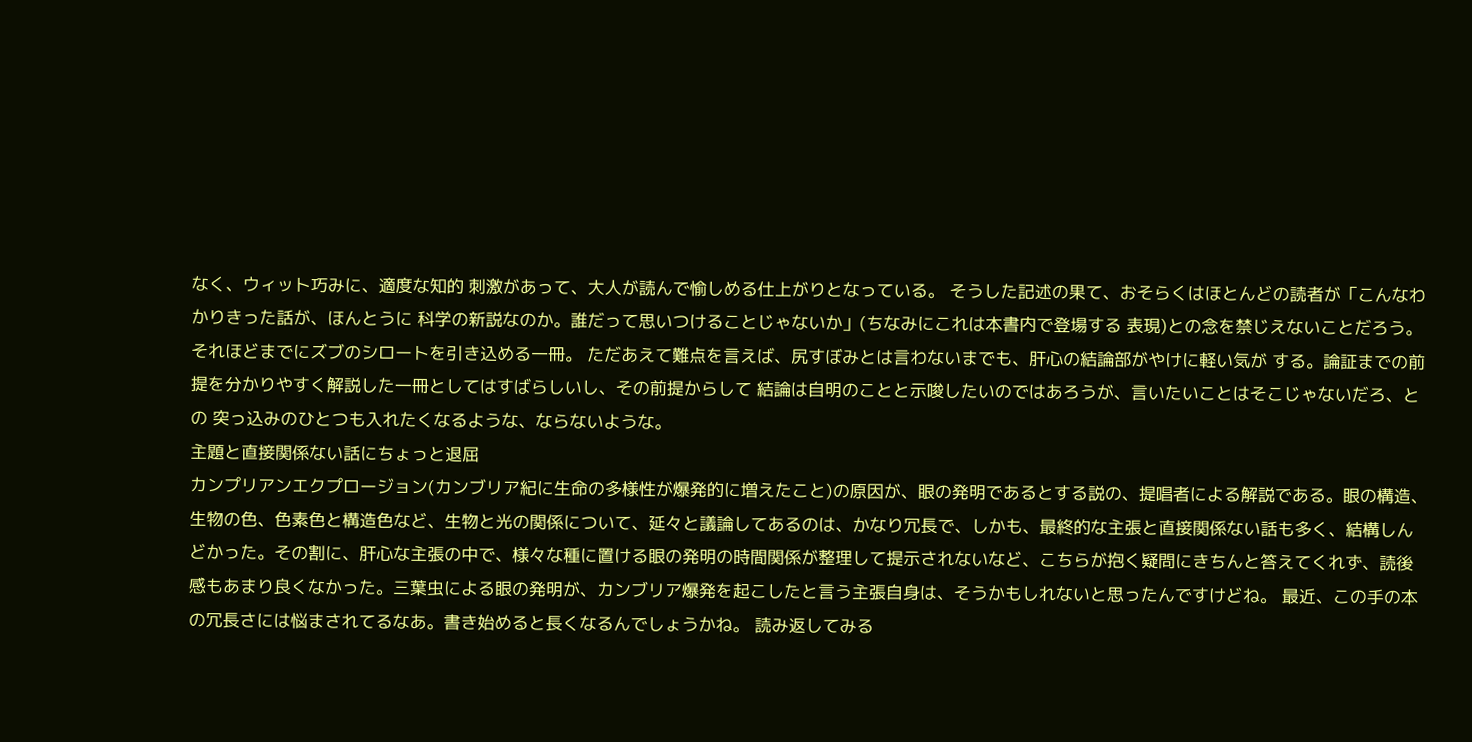なく、ウィット巧みに、適度な知的 刺激があって、大人が読んで愉しめる仕上がりとなっている。 そうした記述の果て、おそらくはほとんどの読者が「こんなわかりきった話が、ほんとうに 科学の新説なのか。誰だって思いつけることじゃないか」(ちなみにこれは本書内で登場する 表現)との念を禁じえないことだろう。それほどまでにズブのシロートを引き込める一冊。 ただあえて難点を言えば、尻すぼみとは言わないまでも、肝心の結論部がやけに軽い気が する。論証までの前提を分かりやすく解説した一冊としてはすばらしいし、その前提からして 結論は自明のことと示唆したいのではあろうが、言いたいことはそこじゃないだろ、との 突っ込みのひとつも入れたくなるような、ならないような。
主題と直接関係ない話にちょっと退屈
カンプリアンエクプロージョン(カンブリア紀に生命の多様性が爆発的に増えたこと)の原因が、眼の発明であるとする説の、提唱者による解説である。眼の構造、生物の色、色素色と構造色など、生物と光の関係について、延々と議論してあるのは、かなり冗長で、しかも、最終的な主張と直接関係ない話も多く、結構しんどかった。その割に、肝心な主張の中で、様々な種に置ける眼の発明の時間関係が整理して提示されないなど、こちらが抱く疑問にきちんと答えてくれず、読後感もあまり良くなかった。三葉虫による眼の発明が、カンブリア爆発を起こしたと言う主張自身は、そうかもしれないと思ったんですけどね。 最近、この手の本の冗長さには悩まされてるなあ。書き始めると長くなるんでしょうかね。 読み返してみる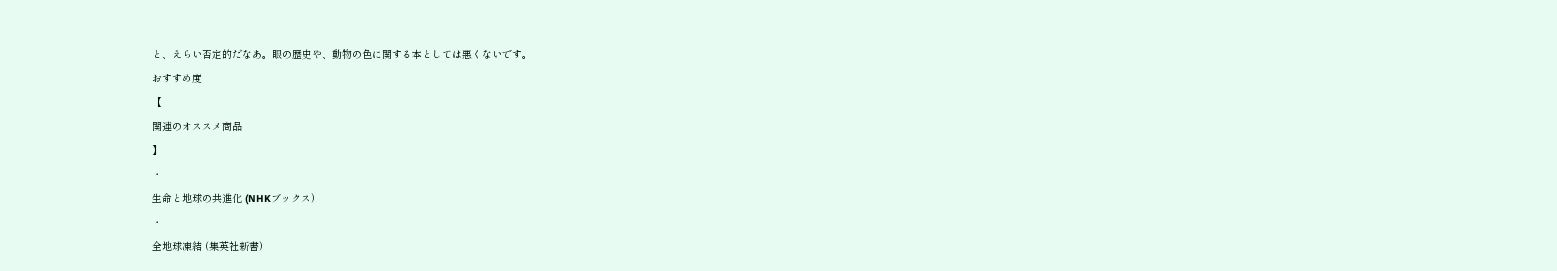と、えらい否定的だなあ。眼の歴史や、動物の色に関する本としては悪くないです。
おすすめ度
【
関連のオススメ商品
】
・
生命と地球の共進化 (NHKブックス)
・
全地球凍結 (集英社新書)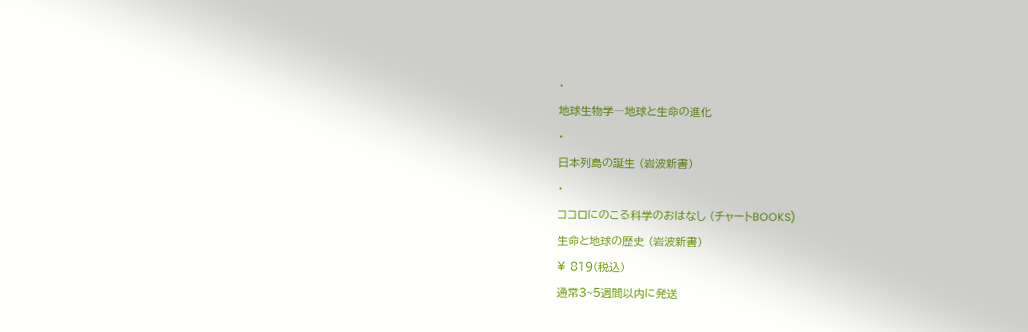・
地球生物学―地球と生命の進化
・
日本列島の誕生 (岩波新書)
・
ココロにのこる科学のおはなし (チャートBOOKS)
生命と地球の歴史 (岩波新書)
¥ 819(税込)
通常3~5週間以内に発送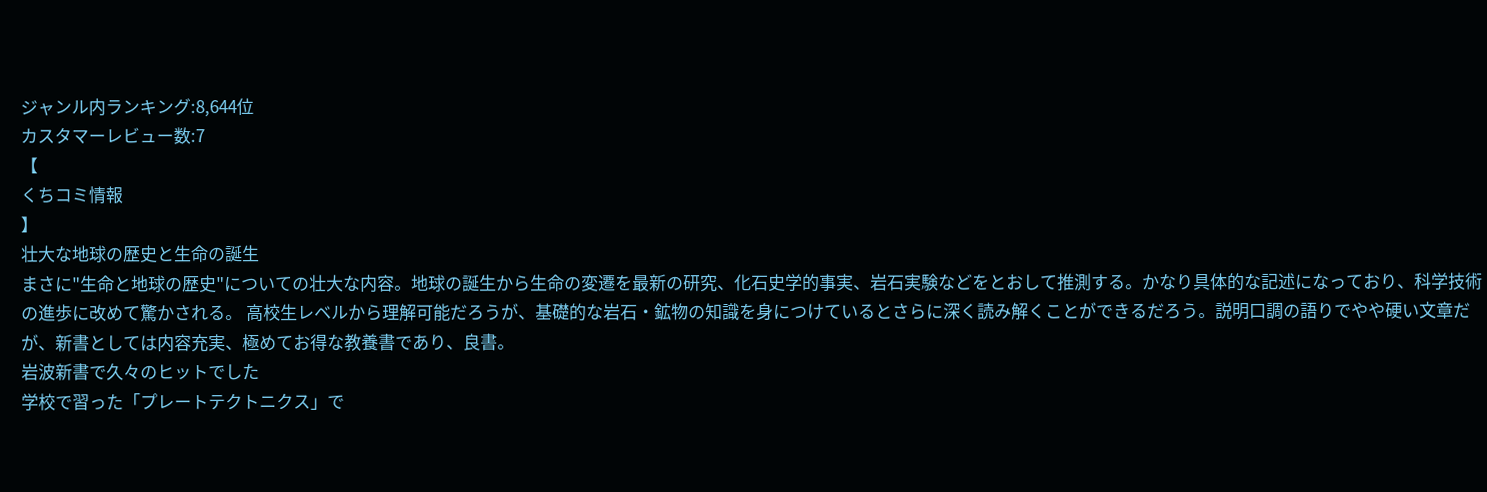ジャンル内ランキング:8,644位
カスタマーレビュー数:7
【
くちコミ情報
】
壮大な地球の歴史と生命の誕生
まさに"生命と地球の歴史"についての壮大な内容。地球の誕生から生命の変遷を最新の研究、化石史学的事実、岩石実験などをとおして推測する。かなり具体的な記述になっており、科学技術の進歩に改めて驚かされる。 高校生レベルから理解可能だろうが、基礎的な岩石・鉱物の知識を身につけているとさらに深く読み解くことができるだろう。説明口調の語りでやや硬い文章だが、新書としては内容充実、極めてお得な教養書であり、良書。
岩波新書で久々のヒットでした
学校で習った「プレートテクトニクス」で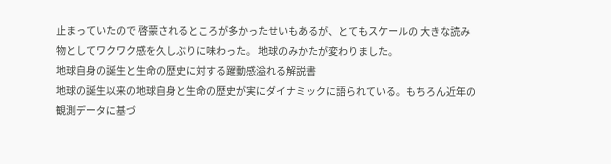止まっていたので 啓蒙されるところが多かったせいもあるが、とてもスケールの 大きな読み物としてワクワク感を久しぶりに味わった。 地球のみかたが変わりました。
地球自身の誕生と生命の歴史に対する躍動感溢れる解説書
地球の誕生以来の地球自身と生命の歴史が実にダイナミックに語られている。もちろん近年の観測データに基づ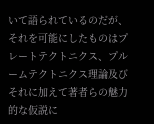いて語られているのだが、それを可能にしたものはプレートテクトニクス、プルームテクトニクス理論及びそれに加えて著者らの魅力的な仮説に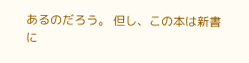あるのだろう。 但し、この本は新書に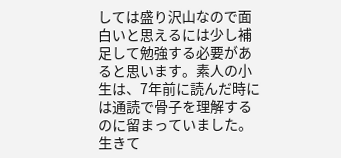しては盛り沢山なので面白いと思えるには少し補足して勉強する必要があると思います。素人の小生は、7年前に読んだ時には通読で骨子を理解するのに留まっていました。
生きて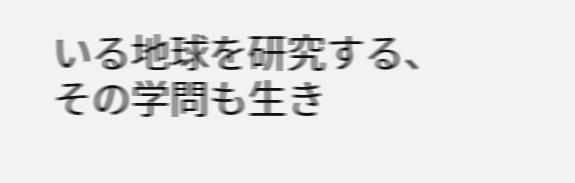いる地球を研究する、その学問も生き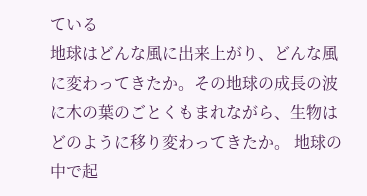ている
地球はどんな風に出来上がり、どんな風に変わってきたか。その地球の成長の波に木の葉のごとくもまれながら、生物はどのように移り変わってきたか。 地球の中で起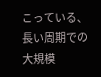こっている、長い周期での大規模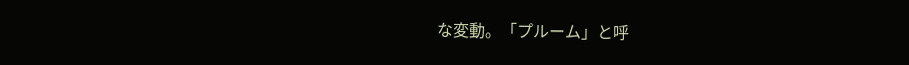な変動。「プルーム」と呼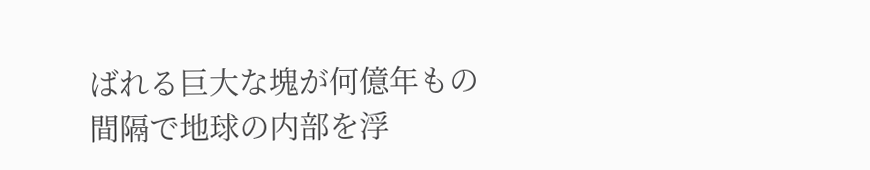ばれる巨大な塊が何億年もの間隔で地球の内部を浮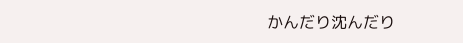かんだり沈んだり